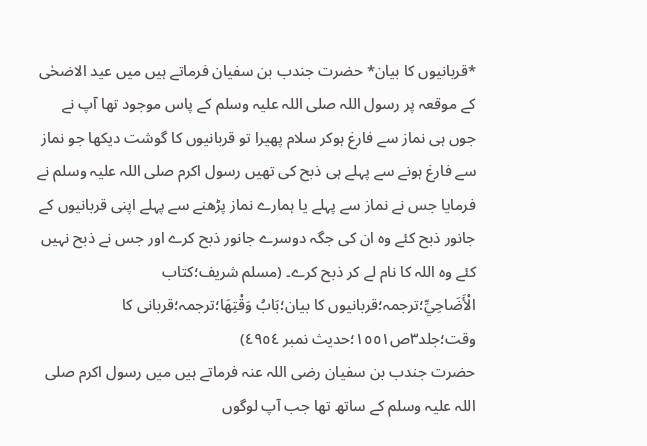*قربانیوں کا بیان* حضرت جندب بن سفیان فرماتے ہیں میں عید الاضحٰی کے موقعہ پر رسول اللہ صلی اللہ علیہ وسلم کے پاس موجود تھا آپ نے جوں ہی نماز سے فارغ ہوکر سلام پھیرا تو قربانیوں کا گوشت دیکھا جو نماز سے فارغ ہونے سے پہلے ہی ذبح کی تھیں رسول اکرم صلی اللہ علیہ وسلم نے فرمایا جس نے نماز سے پہلے یا ہمارے نماز پڑھنے سے پہلے اپنی قربانیوں کے جانور ذبح کئے وہ ان کی جگہ دوسرے جانور ذبح کرے اور جس نے ذبح نہیں کئے وہ اللہ کا نام لے کر ذبح کرے۔ (مسلم شریف؛كتاب الْأَضَاحِيِّ؛ترجمہ؛قربانیوں کا بیان؛بَابُ وَقْتِهَا؛ترجمہ؛قربانی کا وقت؛جلد٣ص١٥٥١؛حدیث نمبر ٤٩٥٤)
حضرت جندب بن سفیان رضی اللہ عنہ فرماتے ہیں میں رسول اکرم صلی اللہ علیہ وسلم کے ساتھ تھا جب آپ لوگوں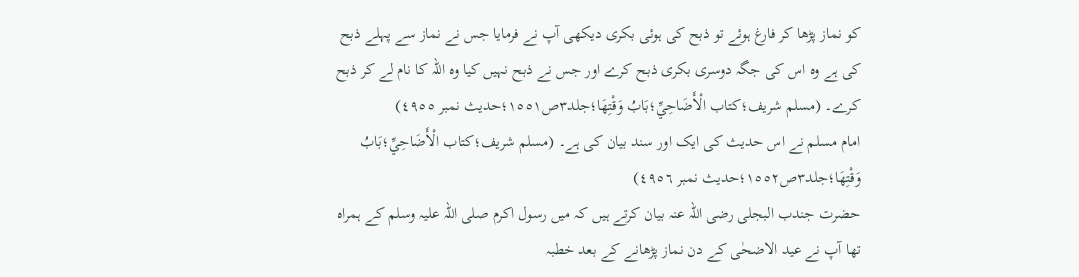کو نماز پڑھا کر فارغ ہوئے تو ذبح کی ہوئی بکری دیکھی آپ نے فرمایا جس نے نماز سے پہلے ذبح کی ہے وہ اس کی جگہ دوسری بکری ذبح کرے اور جس نے ذبح نہیں کیا وہ اللہ کا نام لے کر ذبح کرے۔ (مسلم شریف؛كتاب الْأَضَاحِيِّ؛بَابُ وَقْتِهَا؛جلد٣ص١٥٥١؛حدیث نمبر ٤٩٥٥)
امام مسلم نے اس حدیث کی ایک اور سند بیان کی ہے۔ (مسلم شریف؛كتاب الْأَضَاحِيِّ؛بَابُ وَقْتِهَا؛جلد٣ص١٥٥٢؛حدیث نمبر ٤٩٥٦)
حضرت جندب البجلی رضی اللہ عنہ بیان کرتے ہیں کہ میں رسول اکرم صلی اللہ علیہ وسلم کے ہمراہ تھا آپ نے عید الاضحٰی کے دن نماز پڑھانے کے بعد خطبہ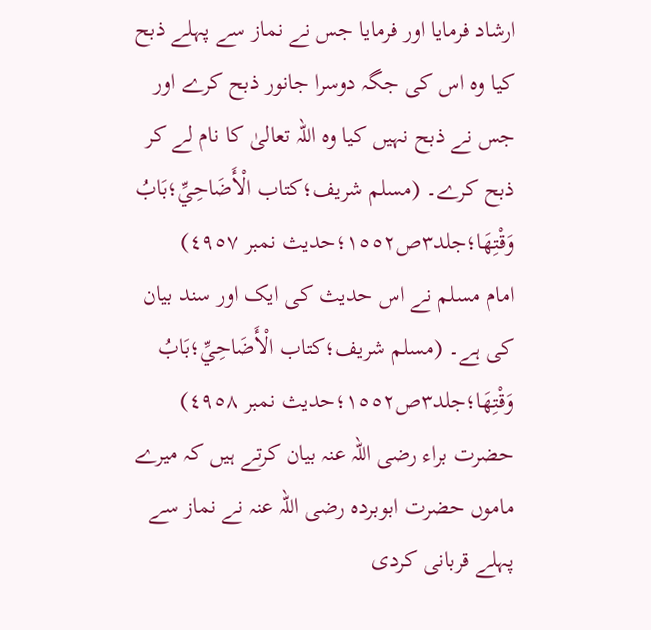ارشاد فرمایا اور فرمایا جس نے نماز سے پہلے ذبح کیا وہ اس کی جگہ دوسرا جانور ذبح کرے اور جس نے ذبح نہیں کیا وہ اللہ تعالیٰ کا نام لے کر ذبح کرے۔ (مسلم شریف؛كتاب الْأَضَاحِيِّ؛بَابُ وَقْتِهَا؛جلد٣ص١٥٥٢؛حدیث نمبر ٤٩٥٧)
امام مسلم نے اس حدیث کی ایک اور سند بیان کی ہے۔ (مسلم شریف؛كتاب الْأَضَاحِيِّ؛بَابُ وَقْتِهَا؛جلد٣ص١٥٥٢؛حدیث نمبر ٤٩٥٨)
حضرت براء رضی اللہ عنہ بیان کرتے ہیں کہ میرے ماموں حضرت ابوبردہ رضی اللہ عنہ نے نماز سے پہلے قربانی کردی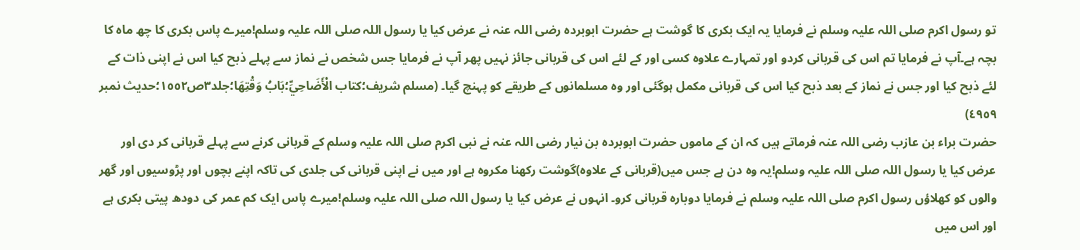تو رسول اکرم صلی اللہ علیہ وسلم نے فرمایا یہ ایک بکری کا گوشت ہے حضرت ابوبردہ رضی اللہ عنہ نے عرض کیا یا رسول اللہ صلی اللہ علیہ وسلم!میرے پاس بکری کا چھ ماہ کا بچہ ہے۔آپ نے فرمایا تم اس کی قربانی کردو اور تمہارے علاوہ کسی اور کے لئے اس کی قربانی جائز نہیں پھر آپ نے فرمایا جس شخص نے نماز سے پہلے ذبح کیا اس نے اپنی ذات کے لئے ذبح کیا اور جس نے نماز کے بعد ذبح کیا اس کی قربانی مکمل ہوگئی اور وہ مسلمانوں کے طریقے کو پہنچ گیا۔ (مسلم شریف؛كتاب الْأَضَاحِيِّ؛بَابُ وَقْتِهَا؛جلد٣ص١٥٥٢؛حدیث نمبر ٤٩٥٩)
حضرت براء بن عازب رضی اللہ عنہ فرماتے ہیں کہ ان کے ماموں حضرت ابوبردہ بن نیار رضی اللہ عنہ نے نبی اکرم صلی اللہ علیہ وسلم کے قربانی کرنے سے پہلے قربانی کر دی اور عرض کیا یا رسول اللہ صلی اللہ علیہ وسلم!یہ وہ دن ہے جس میں(قربانی کے علاوہ)گوشت رکھنا مکروہ ہے اور میں نے اپنی قربانی کی جلدی کی تاکہ اپنے بچوں اور پڑوسیوں اور گھر والوں کو کھلاؤں رسول اکرم صلی اللہ علیہ وسلم نے فرمایا دوبارہ قربانی کرو۔ انہوں نے عرض کیا یا رسول اللہ صلی اللہ علیہ وسلم!میرے پاس ایک کم عمر کی دودھ پیتی بکری ہے اور اس میں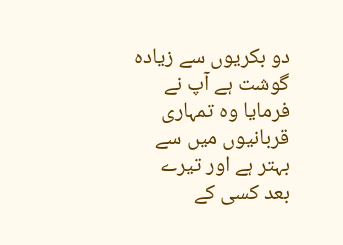دو بکریوں سے زیادہ گوشت ہے آپ نے فرمایا وہ تمہاری قربانیوں میں سے بہتر ہے اور تیرے بعد کسی کے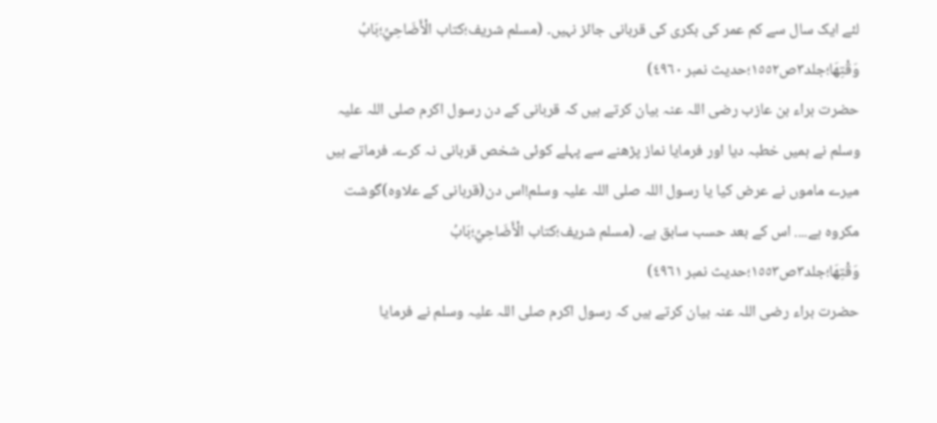لئے ایک سال سے کم عمر کی بکری کی قربانی جائز نہیں۔ (مسلم شریف؛كتاب الْأَضَاحِيِّ؛بَابُ وَقْتِهَا؛جلد٣ص١٥٥٢؛حدیث نمبر ٤٩٦٠)
حضرت براء بن عازب رضی اللہ عنہ بیان کرتے ہیں کہ قربانی کے دن رسول اکرم صلی اللہ علیہ وسلم نے ہمیں خطبہ دیا اور فرمایا نماز پڑھنے سے پہلے کوئی شخص قربانی نہ کرے۔ فرماتے ہیں میرے ماموں نے عرض کیا یا رسول اللہ صلی اللہ علیہ وسلم!اس دن(قربانی کے علاوہ)گوشت مکروہ ہے.... اس کے بعد حسب سابق ہے۔ (مسلم شریف؛كتاب الْأَضَاحِيِّ؛بَابُ وَقْتِهَا؛جلد٣ص١٥٥٣؛حدیث نمبر ٤٩٦١)
حضرت براء رضی اللہ عنہ بیان کرتے ہیں کہ رسول اکرم صلی اللہ علیہ وسلم نے فرمایا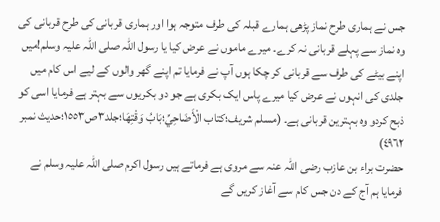جس نے ہماری طرح نماز پڑھی ہمارے قبلہ کی طرف متوجہ ہوا اور ہماری قربانی کی طرح قربانی کی وہ نماز سے پہلے قربانی نہ کرے۔ میرے ماموں نے عرض کیا یا رسول اللہ صلی اللہ علیہ وسلم!میں اپنے بیٹے کی طرف سے قربانی کر چکا ہوں آپ نے فرمایا تم اپنے گھر والوں کے لیے اس کام میں جلدی کی انہوں نے عرض کیا میرے پاس ایک بکری ہے جو دو بکریوں سے بہتر ہے فرمایا اسی کو ذبح کردو وہ بہترین قربانی ہے۔ (مسلم شریف؛كتاب الْأَضَاحِيِّ؛بَابُ وَقْتِهَا؛جلد٣ص١٥٥٣؛حدیث نمبر ٤٩٦٢)
حضرت براء بن عازب رضی اللہ عنہ سے مروی ہے فرماتے ہیں رسول اکرم صلی اللہ علیہ وسلم نے فرمایا ہم آج کے دن جس کام سے آغاز کریں گے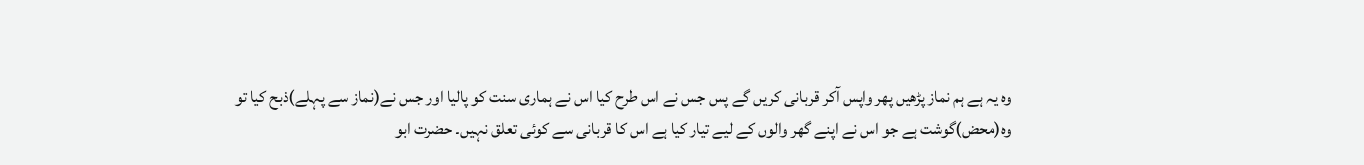وہ یہ ہے ہم نماز پڑھیں پھر واپس آکر قربانی کریں گے پس جس نے اس طرح کیا اس نے ہماری سنت کو پالیا اور جس نے(نماز سے پہلے)ذبح کیا تو وہ(محض)گوشت ہے جو اس نے اپنے گھر والوں کے لیے تیار کیا ہے اس کا قربانی سے کوئی تعلق نہیں۔ حضرت ابو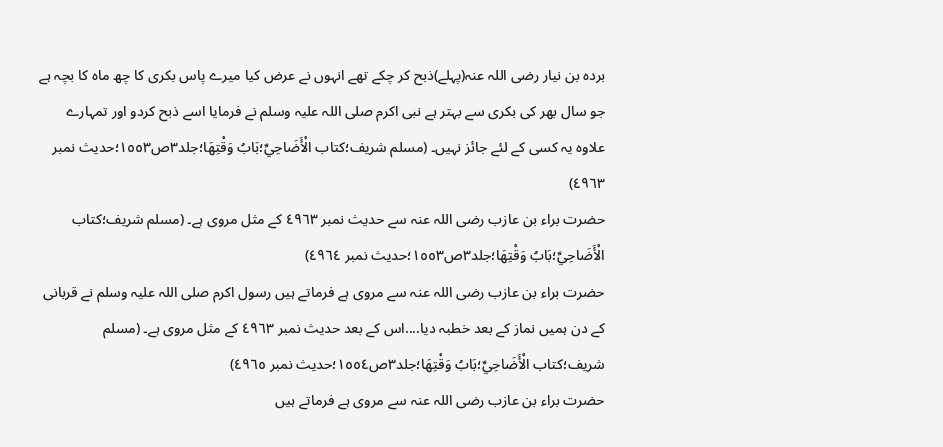بردہ بن نیار رضی اللہ عنہ(پہلے)ذبح کر چکے تھے انہوں نے عرض کیا میرے پاس بکری کا چھ ماہ کا بچہ ہے جو سال بھر کی بکری سے بہتر ہے نبی اکرم صلی اللہ علیہ وسلم نے فرمایا اسے ذبح کردو اور تمہارے علاوہ یہ کسی کے لئے جائز نہیں۔ (مسلم شریف؛كتاب الْأَضَاحِيِّ؛بَابُ وَقْتِهَا؛جلد٣ص١٥٥٣؛حدیث نمبر ٤٩٦٣)
حضرت براء بن عازب رضی اللہ عنہ سے حدیث نمبر ٤٩٦٣ کے مثل مروی ہے۔ (مسلم شریف؛كتاب الْأَضَاحِيِّ؛بَابُ وَقْتِهَا؛جلد٣ص١٥٥٣؛حدیث نمبر ٤٩٦٤)
حضرت براء بن عازب رضی اللہ عنہ سے مروی ہے فرماتے ہیں رسول اکرم صلی اللہ علیہ وسلم نے قربانی کے دن ہمیں نماز کے بعد خطبہ دیا....اس کے بعد حدیث نمبر ٤٩٦٣ کے مثل مروی ہے۔ (مسلم شریف؛كتاب الْأَضَاحِيِّ؛بَابُ وَقْتِهَا؛جلد٣ص١٥٥٤؛حدیث نمبر ٤٩٦٥)
حضرت براء بن عازب رضی اللہ عنہ سے مروی ہے فرماتے ہیں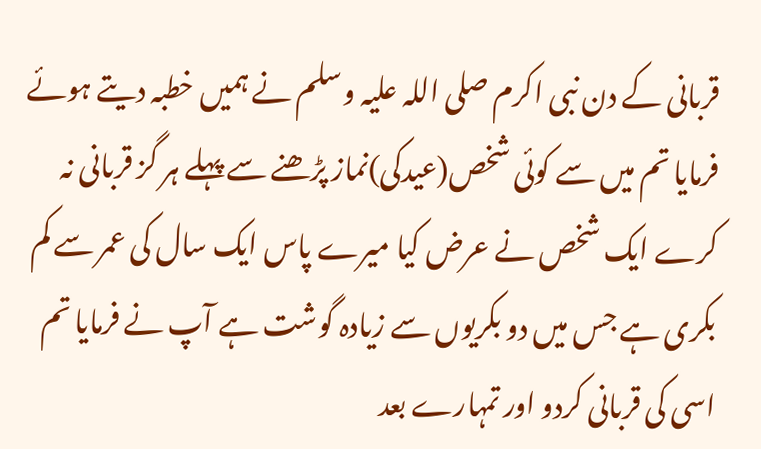قربانی کے دن نبی اکرم صلی اللہ علیہ وسلم نے ہمیں خطبہ دیتے ہوئے فرمایا تم میں سے کوئی شخص(عیدکی)نماز پڑھنے سے پہلے ہر گز قربانی نہ کرے ایک شخص نے عرض کیا میرے پاس ایک سال کی عمر سے کم بکری ہے جس میں دو بکریوں سے زیادہ گوشت ہے آپ نے فرمایا تم اسی کی قربانی کردو اور تمہارے بعد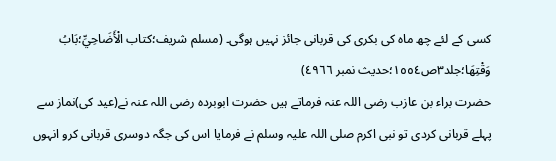کسی کے لئے چھ ماہ کی بکری کی قربانی جائز نہیں ہوگی۔ (مسلم شریف؛كتاب الْأَضَاحِيِّ؛بَابُ وَقْتِهَا؛جلد٣ص١٥٥٤؛حدیث نمبر ٤٩٦٦)
حضرت براء بن عازب رضی اللہ عنہ فرماتے ہیں حضرت ابوبردہ رضی اللہ عنہ نے(عید کی)نماز سے پہلے قربانی کردی تو نبی اکرم صلی اللہ علیہ وسلم نے فرمایا اس کی جگہ دوسری قربانی کرو انہوں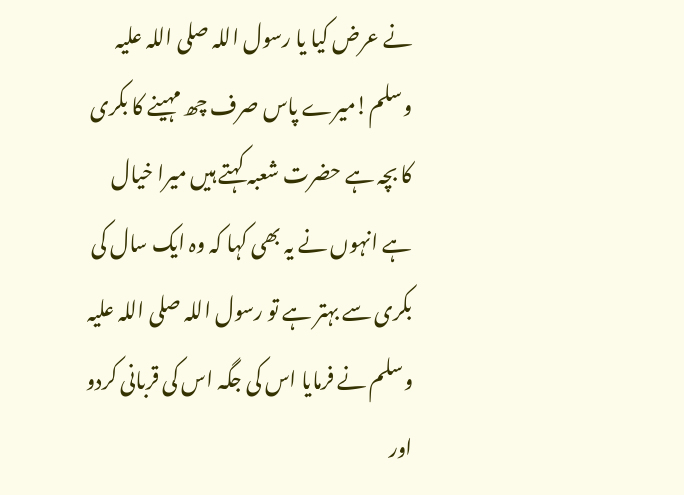نے عرض کیا یا رسول اللہ صلی اللہ علیہ وسلم!میرے پاس صرف چھ مہینے کا بکری کا بچہ ہے حضرت شعبہ کہتے ہیں میرا خیال ہے انہوں نے یہ بھی کہا کہ وہ ایک سال کی بکری سے بہتر ہے تو رسول اللہ صلی اللہ علیہ وسلم نے فرمایا اس کی جگہ اس کی قربانی کردو اور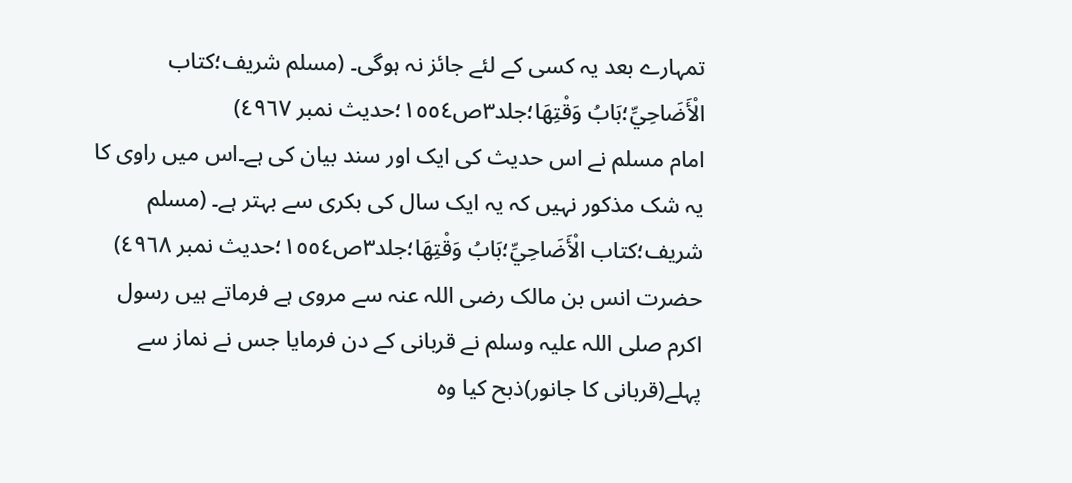تمہارے بعد یہ کسی کے لئے جائز نہ ہوگی۔ (مسلم شریف؛كتاب الْأَضَاحِيِّ؛بَابُ وَقْتِهَا؛جلد٣ص١٥٥٤؛حدیث نمبر ٤٩٦٧)
امام مسلم نے اس حدیث کی ایک اور سند بیان کی ہے۔اس میں راوی کا یہ شک مذکور نہیں کہ یہ ایک سال کی بکری سے بہتر ہے۔ (مسلم شریف؛كتاب الْأَضَاحِيِّ؛بَابُ وَقْتِهَا؛جلد٣ص١٥٥٤؛حدیث نمبر ٤٩٦٨)
حضرت انس بن مالک رضی اللہ عنہ سے مروی ہے فرماتے ہیں رسول اکرم صلی اللہ علیہ وسلم نے قربانی کے دن فرمایا جس نے نماز سے پہلے(قربانی کا جانور)ذبح کیا وہ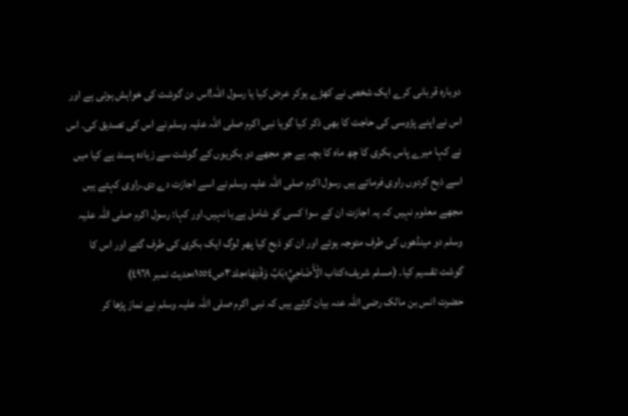دوبارہ قربانی کرے ایک شخص نے کھڑے ہوکر عرض کیا یا رسول اللہ!اس دن گوشت کی خواہش ہوتی ہے اور اس نے اپنے پڑوسی کی حاجت کا بھی ذکر کیا گویا نبی اکرم صلی اللہ علیہ وسلم نے اس کی تصدیق کی۔ اس نے کہا میرے پاس بکری کا چھ ماہ کا بچہ ہے جو مجھے دو بکریوں کے گوشت سے زیادہ پسند ہے کیا میں اسے ذبح کردوں راوی فرماتے ہیں رسول اکرم صلی اللہ علیہ وسلم نے اسے اجازت دے دی۔راوی کہتے ہیں مجھے معلوم نہیں کہ یہ اجازت ان کے سوا کسی کو شامل ہے یا نہیں۔اور کہا: رسول اکرم صلی اللہ علیہ وسلم دو مینڈھوں کی طرف متوجہ ہوئے اور ان کو ذبح کیا پھر لوگ ایک بکری کی طرف گئے اور اس کا گوشت تقسیم کیا۔ (مسلم شریف؛كتاب الْأَضَاحِيِّ؛بَابُ وَقْتِهَا؛جلد٣ص١٥٥٤؛حدیث نمبر ٤٩٦٩)
حضرت انس بن مالک رضی اللہ عنہ بیان کرتے ہیں کہ نبی اکرم صلی اللہ علیہ وسلم نے نماز پڑھا کر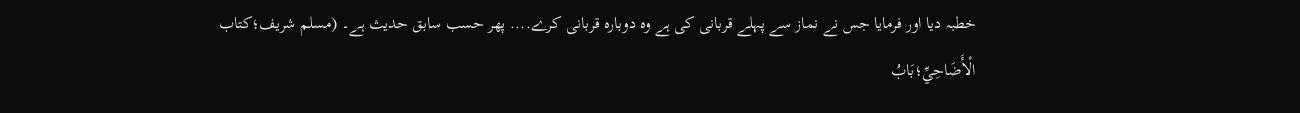خطبہ دیا اور فرمایا جس نے نماز سے پہلے قربانی کی ہے وہ دوبارہ قربانی کرے.... پھر حسب سابق حدیث ہے۔ (مسلم شریف؛كتاب الْأَضَاحِيِّ؛بَابُ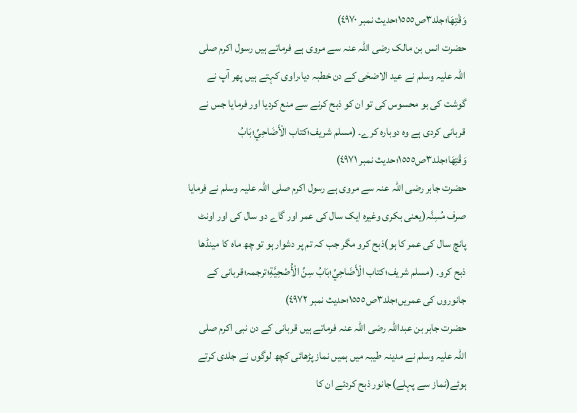وَقْتِهَا؛جلد٣ص١٥٥٥؛حدیث نمبر ٤٩٧٠)
حضرت انس بن مالک رضی اللہ عنہ سے مروی ہے فرماتے ہیں رسول اکرم صلی اللہ علیہ وسلم نے عید الاضحٰی کے دن خطبہ دیا،راوی کہتے ہیں پھر آپ نے گوشت کی بو محسوس کی تو ان کو ذبح کرنے سے منع کردیا اور فرمایا جس نے قربانی کردی ہے وہ دوبارہ کرے۔ (مسلم شریف؛كتاب الْأَضَاحِيِّ؛بَابُ وَقْتِهَا؛جلد٣ص١٥٥٥؛حدیث نمبر ٤٩٧١)
حضرت جابر رضی اللہ عنہ سے مروی ہے رسول اکرم صلی اللہ علیہ وسلم نے فرمایا صرف مُسِنَّہ(یعنی بکری وغیرہ ایک سال کی عمر اور گاے دو سال کی اور اونٹ پانچ سال کی عمر کا ہو)ذبح کرو مگر جب کہ تم پر دشوار ہو تو چھ ماہ کا مینڈھا ذبح کرو۔ (مسلم شریف؛كتاب الْأَضَاحِيِّ؛بَابُ سِنِّ الْأُضْحِيَّةِ؛ترجمہ؛قربانی کے جانوروں کی عمریں؛جلد٣ص١٥٥٥؛حدیث نمبر ٤٩٧٢)
حضرت جابر بن عبداللہ رضی اللہ عنہ فرماتے ہیں قربانی کے دن نبی اکرم صلی اللہ علیہ وسلم نے مدینہ طیبہ میں ہمیں نماز پڑھائی کچھ لوگوں نے جلدی کرتے ہوئے(نماز سے پہلے)جانور ذبح کردئے ان کا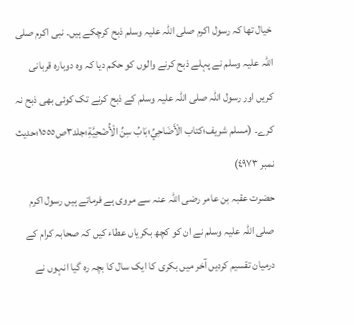خیال تھا کہ رسول اکرم صلی اللہ علیہ وسلم ذبح کرچکے ہیں۔ نبی اکرم صلی اللہ علیہ وسلم نے پہلے ذبح کرنے والوں کو حکم دیا کہ وہ دوبارہ قربانی کریں اور رسول اللہ صلی اللہ علیہ وسلم کے ذبح کرنے تک کوئی بھی ذبح نہ کرے۔ (مسلم شریف؛كتاب الْأَضَاحِيِّ؛بَابُ سِنِّ الْأُضْحِيَّةِ؛جلد٣ص١٥٥٥؛حدیث نمبر ٤٩٧٣)
حضرت عقبہ بن عامر رضی اللہ عنہ سے مروی ہے فرماتے ہیں رسول اکرم صلی اللہ علیہ وسلم نے ان کو کچھ بکریاں عطاء کیں کہ صحابہ کرام کے درمیان تقسیم کردیں آخر میں بکری کا ایک سال کا بچہ رہ گیا انہوں نے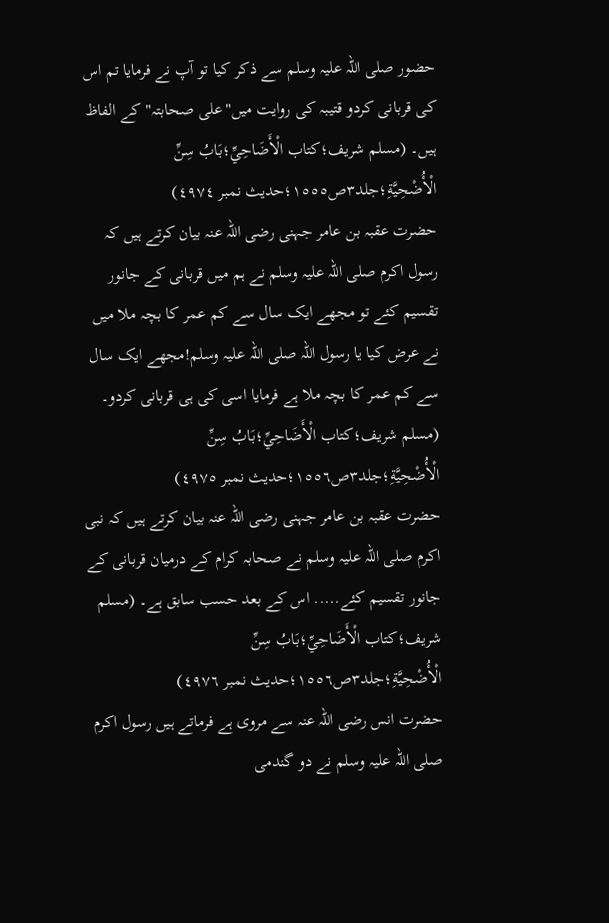حضور صلی اللہ علیہ وسلم سے ذکر کیا تو آپ نے فرمایا تم اس کی قربانی کردو قتیبہ کی روایت میں"علی صحابتہ" کے الفاظ ہیں۔ (مسلم شریف؛كتاب الْأَضَاحِيِّ؛بَابُ سِنِّ الْأُضْحِيَّةِ؛جلد٣ص١٥٥٥؛حدیث نمبر ٤٩٧٤)
حضرت عقبہ بن عامر جہنی رضی اللہ عنہ بیان کرتے ہیں کہ رسول اکرم صلی اللہ علیہ وسلم نے ہم میں قربانی کے جانور تقسیم کئے تو مجھے ایک سال سے کم عمر کا بچہ ملا میں نے عرض کیا یا رسول اللہ صلی اللہ علیہ وسلم!مجھے ایک سال سے کم عمر کا بچہ ملا ہے فرمایا اسی کی ہی قربانی کردو۔ (مسلم شریف؛كتاب الْأَضَاحِيِّ؛بَابُ سِنِّ الْأُضْحِيَّةِ؛جلد٣ص١٥٥٦؛حدیث نمبر ٤٩٧٥)
حضرت عقبہ بن عامر جہنی رضی اللہ عنہ بیان کرتے ہیں کہ نبی اکرم صلی اللہ علیہ وسلم نے صحابہ کرام کے درمیان قربانی کے جانور تقسیم کئے..... اس کے بعد حسب سابق ہے۔ (مسلم شریف؛كتاب الْأَضَاحِيِّ؛بَابُ سِنِّ الْأُضْحِيَّةِ؛جلد٣ص١٥٥٦؛حدیث نمبر ٤٩٧٦)
حضرت انس رضی اللہ عنہ سے مروی ہے فرماتے ہیں رسول اکرم صلی اللہ علیہ وسلم نے دو گندمی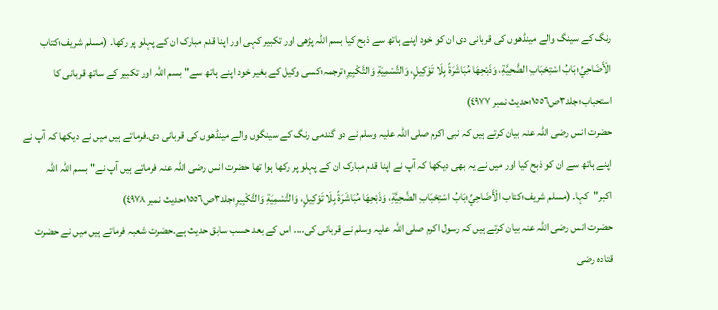رنگ کے سینگ والے مینڈھوں کی قربانی دی ان کو خود اپنے ہاتھ سے ذبح کیا بسم اللہ پڑھی اور تکبیر کہی اور اپنا قدم مبارک ان کے پہلو پر رکھا۔ (مسلم شریف؛كتاب الْأَضَاحِيِّ؛بَابُ اسْتِحْبَابِ الضَّحِيَّةِ، وَذَبْحِهَا مُبَاشَرَةً بِلَا تَوْكِيلٍ، وَالتَّسْمِيَةِ وَالتَّكْبِيرِ؛ترجمہ؛کسی وکیل کے بغیر خود اپنے ہاتھ سے"بسم اللہ اور تکبیر کے ساتھ قربانی کا استحباب؛جلد٣ص١٥٥٦؛حدیث نمبر ٤٩٧٧)
حضرت انس رضی اللہ عنہ بیان کرتے ہیں کہ نبی اکرم صلی اللہ علیہ وسلم نے دو گندمی رنگ کے سینگوں والے مینڈھوں کی قربانی دی۔فرماتے ہیں میں نے دیکھا کہ آپ نے اپنے ہاتھ سے ان کو ذبح کیا اور میں نے یہ بھی دیکھا کہ آپ نے اپنا قدم مبارک ان کے پہلو پر رکھا ہوا تھا حضرت انس رضی اللہ عنہ فرماتے ہیں آپ نے"بسم اللہ اللہ اکبر"کہا۔ (مسلم شریف؛كتاب الْأَضَاحِيِّ؛بَابُ اسْتِحْبَابِ الضَّحِيَّةِ، وَذَبْحِهَا مُبَاشَرَةً بِلَا تَوْكِيلٍ، وَالتَّسْمِيَةِ وَالتَّكْبِيرِ؛جلد٣ص١٥٥٦؛حدیث نمبر ٤٩٧٨)
حضرت انس رضی اللہ عنہ بیان کرتے ہیں کہ رسول اکرم صلی اللہ علیہ وسلم نے قربانی کی.... اس کے بعد حسب سابق حدیث ہے۔حضرت شعبہ فرماتے ہیں میں نے حضرت قتادہ رضی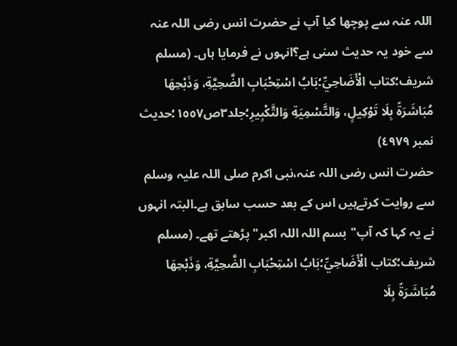اللہ عنہ سے پوچھا کیا آپ نے حضرت انس رضی اللہ عنہ سے خود یہ حدیث سنی ہے؟انہوں نے فرمایا ہاں۔ (مسلم شریف؛كتاب الْأَضَاحِيِّ؛بَابُ اسْتِحْبَابِ الضَّحِيَّةِ، وَذَبْحِهَا مُبَاشَرَةً بِلَا تَوْكِيلٍ، وَالتَّسْمِيَةِ وَالتَّكْبِيرِ؛جلد٣ص١٥٥٧؛حدیث نمبر ٤٩٧٩)
حضرت انس رضی اللہ عنہ،نبی اکرم صلی اللہ علیہ وسلم سے روایت کرتےہیں اس کے بعد حسب سابق ہے۔البتہ انہوں نے یہ کہا کہ آپ"بسم اللہ اللہ اکبر"پڑھتے تھے۔ (مسلم شریف؛كتاب الْأَضَاحِيِّ؛بَابُ اسْتِحْبَابِ الضَّحِيَّةِ، وَذَبْحِهَا مُبَاشَرَةً بِلَا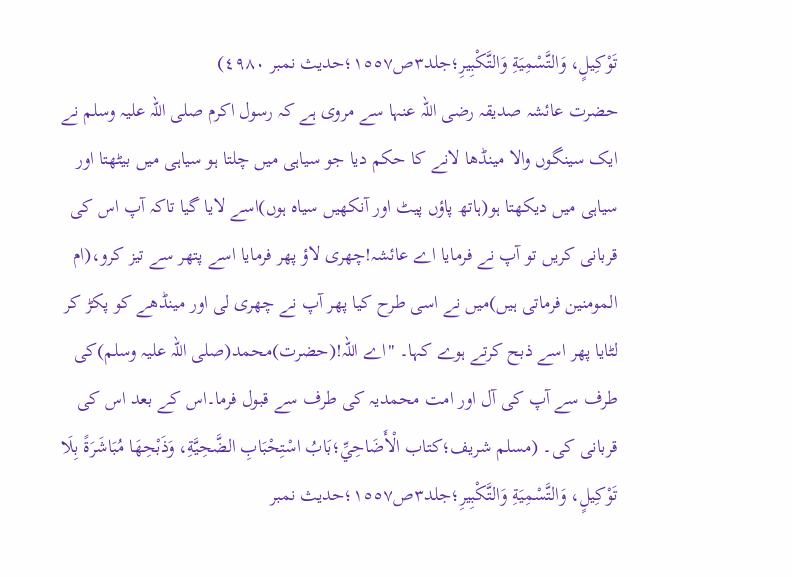تَوْكِيلٍ، وَالتَّسْمِيَةِ وَالتَّكْبِيرِ؛جلد٣ص١٥٥٧؛حدیث نمبر ٤٩٨٠)
حضرت عائشہ صدیقہ رضی اللہ عنہا سے مروی ہے کہ رسول اکرم صلی اللہ علیہ وسلم نے ایک سینگوں والا مینڈھا لانے کا حکم دیا جو سیاہی میں چلتا ہو سیاہی میں بیٹھتا اور سیاہی میں دیکھتا ہو(ہاتھ پاؤں پیٹ اور آنکھیں سیاہ ہوں)اسے لایا گیا تاکہ آپ اس کی قربانی کریں تو آپ نے فرمایا اے عائشہ!چھری لاؤ پھر فرمایا اسے پتھر سے تیز کرو،(ام المومنین فرماتی ہیں)میں نے اسی طرح کیا پھر آپ نے چھری لی اور مینڈھے کو پکڑ کر لٹایا پھر اسے ذبح کرتے ہوے کہا۔ "اے اللہ!(حضرت)محمد(صلی اللہ علیہ وسلم)کی طرف سے آپ کی آل اور امت محمدیہ کی طرف سے قبول فرما۔اس کے بعد اس کی قربانی کی۔ (مسلم شریف؛كتاب الْأَضَاحِيِّ؛بَابُ اسْتِحْبَابِ الضَّحِيَّةِ، وَذَبْحِهَا مُبَاشَرَةً بِلَا تَوْكِيلٍ، وَالتَّسْمِيَةِ وَالتَّكْبِيرِ؛جلد٣ص١٥٥٧؛حدیث نمبر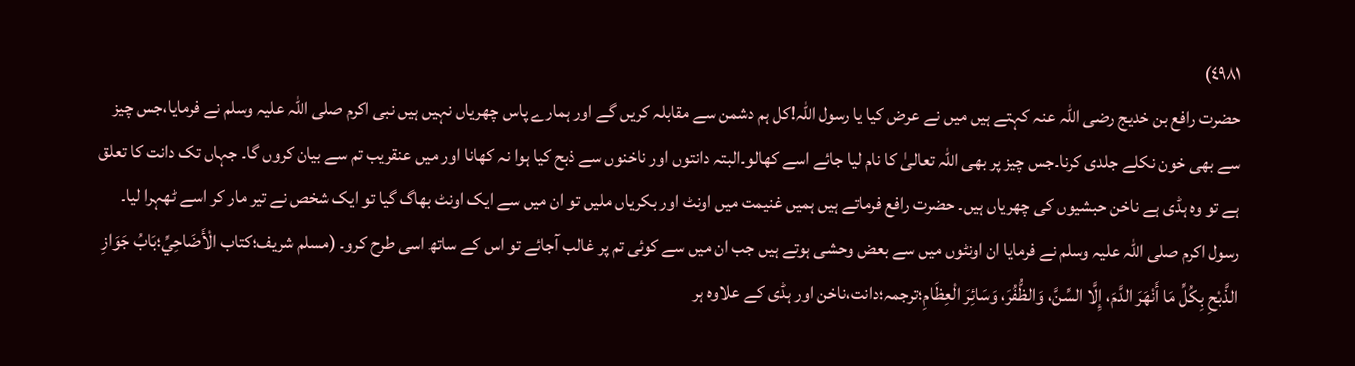٤٩٨١)
حضرت رافع بن خدیج رضی اللہ عنہ کہتے ہیں میں نے عرض کیا یا رسول اللہ!کل ہم دشمن سے مقابلہ کریں گے اور ہمارے پاس چھریاں نہیں ہیں نبی اکرم صلی اللہ علیہ وسلم نے فرمایا،جس چیز سے بھی خون نکلے جلدی کرنا۔جس چیز پر بھی اللہ تعالیٰ کا نام لیا جائے اسے کھالو۔البتہ دانتوں اور ناخنوں سے ذبح کیا ہوا نہ کھانا اور میں عنقریب تم سے بیان کروں گا۔ جہاں تک دانت کا تعلق ہے تو وہ ہڈی ہے ناخن حبشیوں کی چھریاں ہیں۔ حضرت رافع فرماتے ہیں ہمیں غنیمت میں اونٹ اور بکریاں ملیں تو ان میں سے ایک اونٹ بھاگ گیا تو ایک شخص نے تیر مار کر اسے ٹھہرا لیا۔ رسول اکرم صلی اللہ علیہ وسلم نے فرمایا ان اونٹوں میں سے بعض وحشی ہوتے ہیں جب ان میں سے کوئی تم پر غالب آجائے تو اس کے ساتھ اسی طرح کرو۔ (مسلم شریف؛كتاب الْأَضَاحِيِّ؛بَابُ جَوَازِ الذَّبْحِ بِكُلِّ مَا أَنْهَرَ الدَّمَ، إِلَّا السِّنَّ، وَالظُّفُرَ، وَسَائِرَ الْعِظَامِ؛ترجمہ؛دانت،ناخن اور ہڈی کے علاوہ ہر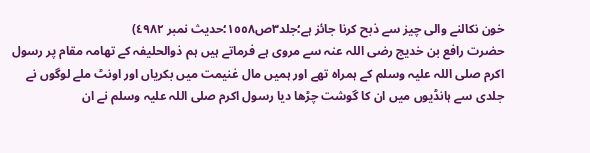خون نکالنے والی چیز سے ذبح کرنا جائز ہے؛جلد٣ص١٥٥٨؛حدیث نمبر ٤٩٨٢)
حضرت رافع بن خدیج رضی اللہ عنہ سے مروی ہے فرماتے ہیں ہم ذوالحلیفہ کے تھامہ مقام پر رسول اکرم صلی اللہ علیہ وسلم کے ہمراہ تھے اور ہمیں مال غنیمت میں بکریاں اور اونٹ ملے لوگوں نے جلدی سے ہانڈیوں میں ان کا گوشت چڑھا دیا رسول اکرم صلی اللہ علیہ وسلم نے ان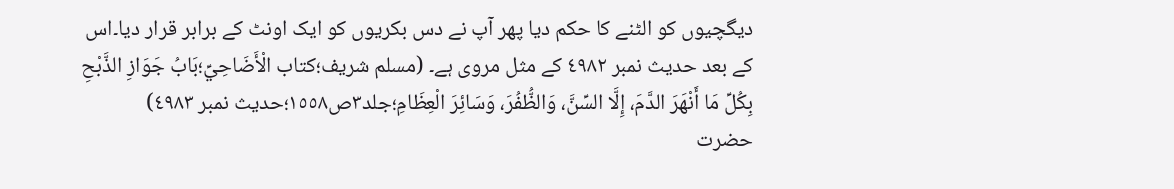دیگچیوں کو الٹنے کا حکم دیا پھر آپ نے دس بکریوں کو ایک اونٹ کے برابر قرار دیا۔اس کے بعد حدیث نمبر ٤٩٨٢ کے مثل مروی ہے۔ (مسلم شریف؛كتاب الْأَضَاحِيِّ؛بَابُ جَوَازِ الذَّبْحِ بِكُلِّ مَا أَنْهَرَ الدَّمَ، إِلَّا السِّنَّ، وَالظُّفُرَ، وَسَائِرَ الْعِظَامِ؛جلد٣ص١٥٥٨؛حدیث نمبر ٤٩٨٣)
حضرت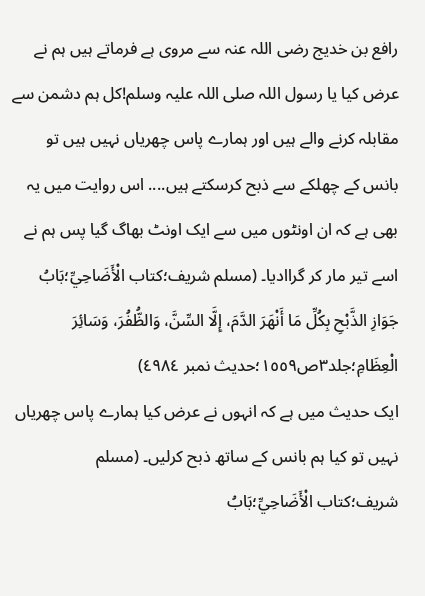رافع بن خدیج رضی اللہ عنہ سے مروی ہے فرماتے ہیں ہم نے عرض کیا یا رسول اللہ صلی اللہ علیہ وسلم!کل ہم دشمن سے مقابلہ کرنے والے ہیں اور ہمارے پاس چھریاں نہیں ہیں تو بانس کے چھلکے سے ذبح کرسکتے ہیں.... اس روایت میں یہ بھی ہے کہ ان اونٹوں میں سے ایک اونٹ بھاگ گیا پس ہم نے اسے تیر مار کر گراادیا۔ (مسلم شریف؛كتاب الْأَضَاحِيِّ؛بَابُ جَوَازِ الذَّبْحِ بِكُلِّ مَا أَنْهَرَ الدَّمَ، إِلَّا السِّنَّ، وَالظُّفُرَ، وَسَائِرَ الْعِظَامِ؛جلد٣ص١٥٥٩؛حدیث نمبر ٤٩٨٤)
ایک حدیث میں ہے کہ انہوں نے عرض کیا ہمارے پاس چھریاں نہیں تو کیا ہم بانس کے ساتھ ذبح کرلیں۔ (مسلم شریف؛كتاب الْأَضَاحِيِّ؛بَابُ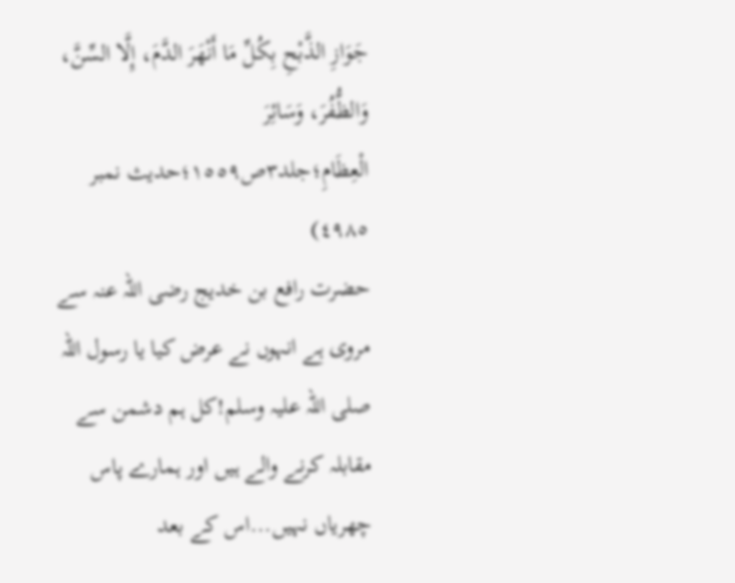جَوَازِ الذَّبْحِ بِكُلِّ مَا أَنْهَرَ الدَّمَ، إِلَّا السِّنَّ، وَالظُّفُرَ، وَسَائِرَ الْعِظَامِ؛جلد٣ص١٥٥٩؛حدیث نمبر ٤٩٨٥)
حضرت رافع بن خدیج رضی اللہ عنہ سے مروی ہے انہوں نے عرض کیا یا رسول اللہ صلی اللہ علیہ وسلم!کل ہم دشمن سے مقابلہ کرنے والے ہیں اور ہمارے پاس چھریاں نہیں...اس کے بعد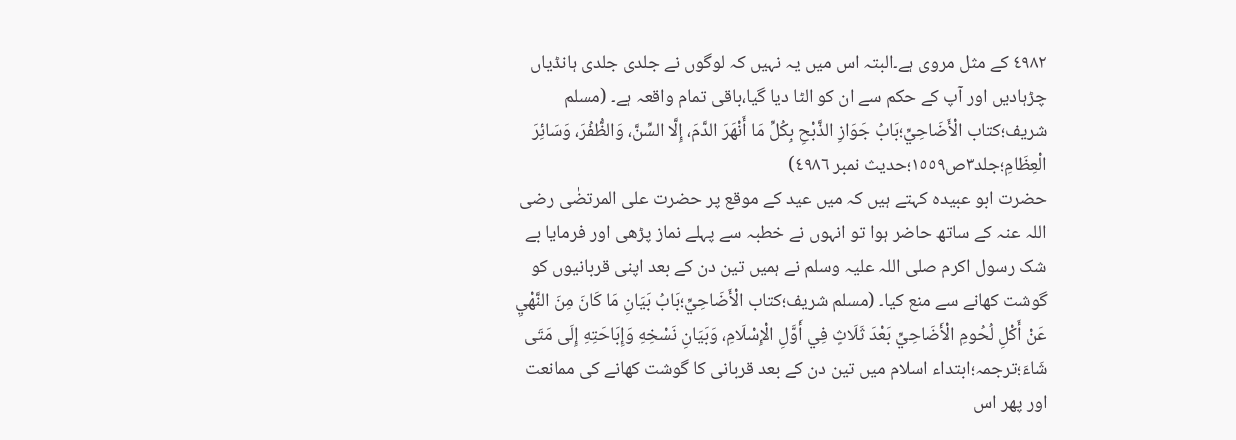٤٩٨٢ کے مثل مروی ہے۔البتہ اس میں یہ نہیں کہ لوگوں نے جلدی جلدی ہانڈیاں چڑہادیں اور آپ کے حکم سے ان کو الٹا دیا گیا،باقی تمام واقعہ ہے۔ (مسلم شریف؛كتاب الْأَضَاحِيِّ؛بَابُ جَوَازِ الذَّبْحِ بِكُلِّ مَا أَنْهَرَ الدَّمَ، إِلَّا السِّنَّ، وَالظُّفُرَ، وَسَائِرَ الْعِظَامِ؛جلد٣ص١٥٥٩؛حدیث نمبر ٤٩٨٦)
حضرت ابو عبیدہ کہتے ہیں کہ میں عید کے موقع پر حضرت علی المرتضٰی رضی اللہ عنہ کے ساتھ حاضر ہوا تو انہوں نے خطبہ سے پہلے نماز پڑھی اور فرمایا بے شک رسول اکرم صلی اللہ علیہ وسلم نے ہمیں تین دن کے بعد اپنی قربانیوں کو گوشت کھانے سے منع کیا۔ (مسلم شریف؛كتاب الْأَضَاحِيِّ؛بَابُ بَيَانِ مَا كَانَ مِنَ النَّهْيِ عَنْ أَكْلِ لُحُومِ الْأَضَاحِيِّ بَعْدَ ثَلَاثٍ فِي أَوَّلِ الْإِسْلَامِ، وَبَيَانِ نَسْخِهِ وَإِبَاحَتِهِ إِلَى مَتَى شَاءَ؛ترجمہ؛ابتداء اسلام میں تین دن کے بعد قربانی کا گوشت کھانے کی ممانعت اور پھر اس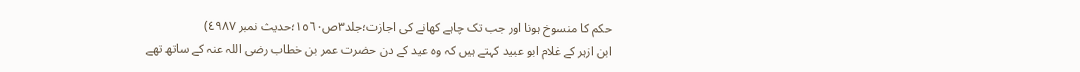حکم کا منسوخ ہونا اور جب تک چاہے کھانے کی اجازت؛جلد٣ص١٥٦٠؛حدیث نمبر ٤٩٨٧)
ابن ازہر کے غلام ابو عبید کہتے ہیں کہ وہ عید کے دن حضرت عمر بن خطاب رضی اللہ عنہ کے ساتھ تھے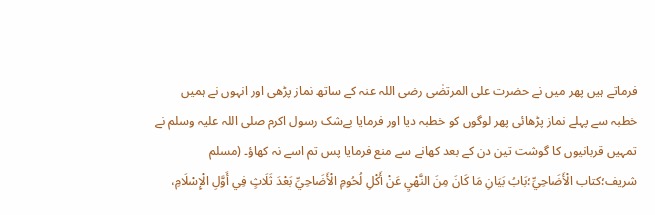فرماتے ہیں پھر میں نے حضرت علی المرتضٰی رضی اللہ عنہ کے ساتھ نماز پڑھی اور انہوں نے ہمیں خطبہ سے پہلے نماز پڑھائی پھر لوگوں کو خطبہ دیا اور فرمایا بےشک رسول اکرم صلی اللہ علیہ وسلم نے تمہیں قربانیوں کا گوشت تین دن کے بعد کھانے سے منع فرمایا پس تم اسے نہ کھاؤ۔ (مسلم شریف؛كتاب الْأَضَاحِيِّ؛بَابُ بَيَانِ مَا كَانَ مِنَ النَّهْيِ عَنْ أَكْلِ لُحُومِ الْأَضَاحِيِّ بَعْدَ ثَلَاثٍ فِي أَوَّلِ الْإِسْلَامِ،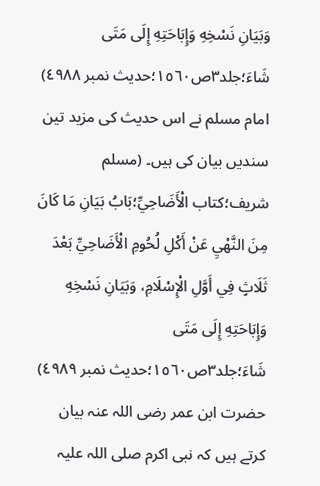وَبَيَانِ نَسْخِهِ وَإِبَاحَتِهِ إِلَى مَتَى شَاءَ؛جلد٣ص١٥٦٠؛حدیث نمبر ٤٩٨٨)
امام مسلم نے اس حدیث کی مزید تین سندیں بیان کی ہیں۔ (مسلم شریف؛كتاب الْأَضَاحِيِّ؛بَابُ بَيَانِ مَا كَانَ مِنَ النَّهْيِ عَنْ أَكْلِ لُحُومِ الْأَضَاحِيِّ بَعْدَ ثَلَاثٍ فِي أَوَّلِ الْإِسْلَامِ، وَبَيَانِ نَسْخِهِ وَإِبَاحَتِهِ إِلَى مَتَى شَاءَ؛جلد٣ص١٥٦٠؛حدیث نمبر ٤٩٨٩)
حضرت ابن عمر رضی اللہ عنہ بیان کرتے ہیں کہ نبی اکرم صلی اللہ علیہ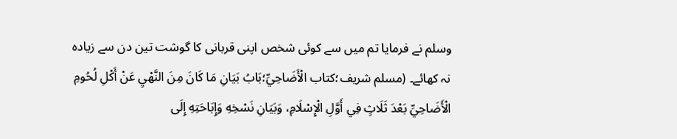وسلم نے فرمایا تم میں سے کوئی شخص اپنی قربانی کا گوشت تین دن سے زیادہ نہ کھائے۔ (مسلم شریف؛كتاب الْأَضَاحِيِّ؛بَابُ بَيَانِ مَا كَانَ مِنَ النَّهْيِ عَنْ أَكْلِ لُحُومِ الْأَضَاحِيِّ بَعْدَ ثَلَاثٍ فِي أَوَّلِ الْإِسْلَامِ، وَبَيَانِ نَسْخِهِ وَإِبَاحَتِهِ إِلَى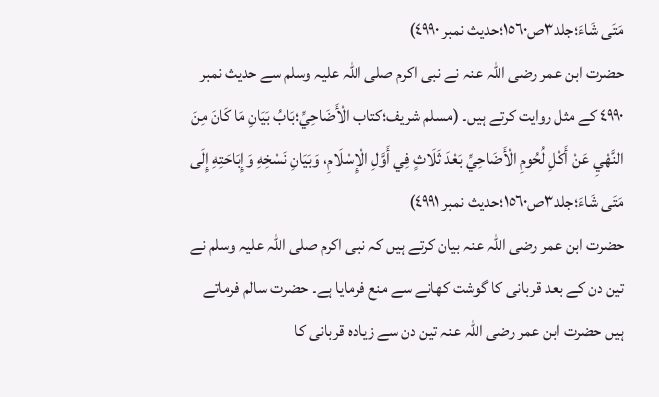مَتَى شَاءَ؛جلد٣ص١٥٦٠؛حدیث نمبر ٤٩٩٠)
حضرت ابن عمر رضی اللہ عنہ نے نبی اکرم صلی اللہ علیہ وسلم سے حدیث نمبر ٤٩٩٠ کے مثل روایت کرتے ہیں۔ (مسلم شریف؛كتاب الْأَضَاحِيِّ؛بَابُ بَيَانِ مَا كَانَ مِنَ النَّهْيِ عَنْ أَكْلِ لُحُومِ الْأَضَاحِيِّ بَعْدَ ثَلَاثٍ فِي أَوَّلِ الْإِسْلَامِ، وَبَيَانِ نَسْخِهِ وَإِبَاحَتِهِ إِلَى مَتَى شَاءَ؛جلد٣ص١٥٦٠؛حدیث نمبر ٤٩٩١)
حضرت ابن عمر رضی اللہ عنہ بیان کرتے ہیں کہ نبی اکرم صلی اللہ علیہ وسلم نے تین دن کے بعد قربانی کا گوشت کھانے سے منع فرمایا ہے۔ حضرت سالم فرماتے ہیں حضرت ابن عمر رضی اللہ عنہ تین دن سے زیادہ قربانی کا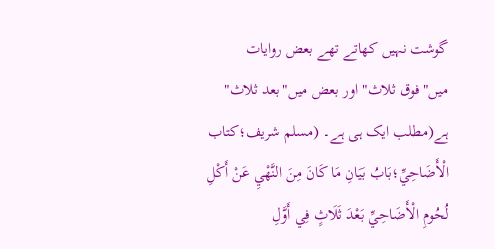گوشت نہیں کھاتے تھے بعض روایات میں"فوق ثلاث" اور بعض میں"بعد ثلاث" ہے(مطلب ایک ہی ہے۔ (مسلم شریف؛كتاب الْأَضَاحِيِّ؛بَابُ بَيَانِ مَا كَانَ مِنَ النَّهْيِ عَنْ أَكْلِ لُحُومِ الْأَضَاحِيِّ بَعْدَ ثَلَاثٍ فِي أَوَّلِ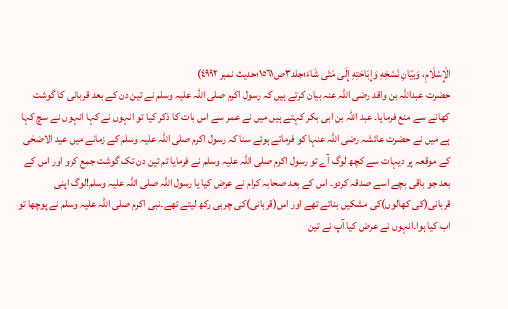الْإِسْلَامِ، وَبَيَانِ نَسْخِهِ وَإِبَاحَتِهِ إِلَى مَتَى شَاءَ؛جلد٣ص١٥٦١؛حدیث نمبر ٤٩٩٢)
حضرت عبداللہ بن واقد رضی اللہ عنہ بیان کرتے ہیں کہ رسول اکرم صلی اللہ علیہ وسلم نے تین دن کے بعد قربانی کا گوشت کھانے سے منع فرمایا۔ عبد اللہ بن ابی بکر کہتے ہیں میں نے عمر سے اس بات کا ذکر کیا تو انہوں نے کہا انہوں نے سچ کہا ہے میں نے حضرت عائشہ رضی اللہ عنہا کو فرماتے ہوئے سنا کہ رسول اکرم صلی اللہ علیہ وسلم کے زمانے میں عید الاضحٰی کے موقعہ پر دیہات سے کچھ لوگ آے تو رسول اکرم صلی اللہ علیہ وسلم نے فرمایا تم تین دن تک گوشت جمع کرو اور اس کے بعد جو باقی بچے اسے صدقہ کردو۔ اس کے بعد صحابہ کرام نے عرض کیا یا رسول اللہ صلی اللہ علیہ وسلم!لوگ اپنی قربانی(کی کھالوں)کی مشکیں بناتے تھے اور اس(قربانی)کی چربی رکھ لیتے تھے۔نبی اکرم صلی اللہ علیہ وسلم نے پوچھا تو اب کیا ہوا۔انہوں نے عرض کیا آپ نے تین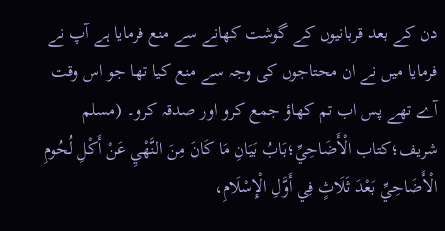دن کے بعد قربانیوں کے گوشت کھانے سے منع فرمایا ہے آپ نے فرمایا میں نے ان محتاجوں کی وجہ سے منع کیا تھا جو اس وقت آے تھے پس اب تم کھاؤ جمع کرو اور صدقہ کرو۔ (مسلم شریف؛كتاب الْأَضَاحِيِّ؛بَابُ بَيَانِ مَا كَانَ مِنَ النَّهْيِ عَنْ أَكْلِ لُحُومِ الْأَضَاحِيِّ بَعْدَ ثَلَاثٍ فِي أَوَّلِ الْإِسْلَامِ،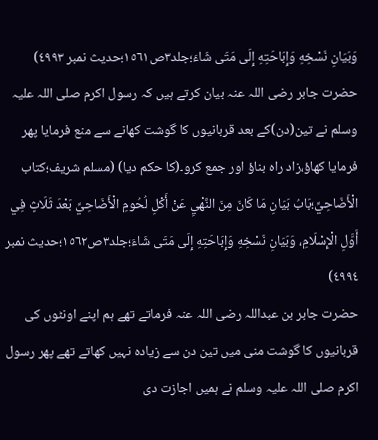وَبَيَانِ نَسْخِهِ وَإِبَاحَتِهِ إِلَى مَتَى شَاءَ؛جلد٣ص١٥٦١؛حدیث نمبر ٤٩٩٣)
حضرت جابر رضی اللہ عنہ بیان کرتے ہیں کہ رسول اکرم صلی اللہ علیہ وسلم نے تین(دن)کے بعد قربانیوں کا گوشت کھانے سے منع فرمایا پھر فرمایا کھاؤ،زاد راہ بناؤ اور جمع کرو۔(کا حکم دیا) (مسلم شریف؛كتاب الْأَضَاحِيِّ؛بَابُ بَيَانِ مَا كَانَ مِنَ النَّهْيِ عَنْ أَكْلِ لُحُومِ الْأَضَاحِيِّ بَعْدَ ثَلَاثٍ فِي أَوَّلِ الْإِسْلَامِ، وَبَيَانِ نَسْخِهِ وَإِبَاحَتِهِ إِلَى مَتَى شَاءَ؛جلد٣ص١٥٦٢؛حدیث نمبر ٤٩٩٤)
حضرت جابر بن عبداللہ رضی اللہ عنہ فرماتے تھے ہم اپنے اونٹوں کی قربانیوں کا گوشت منی میں تین دن سے زیادہ نہیں کھاتے تھے پھر رسول اکرم صلی اللہ علیہ وسلم نے ہمیں اجازت دی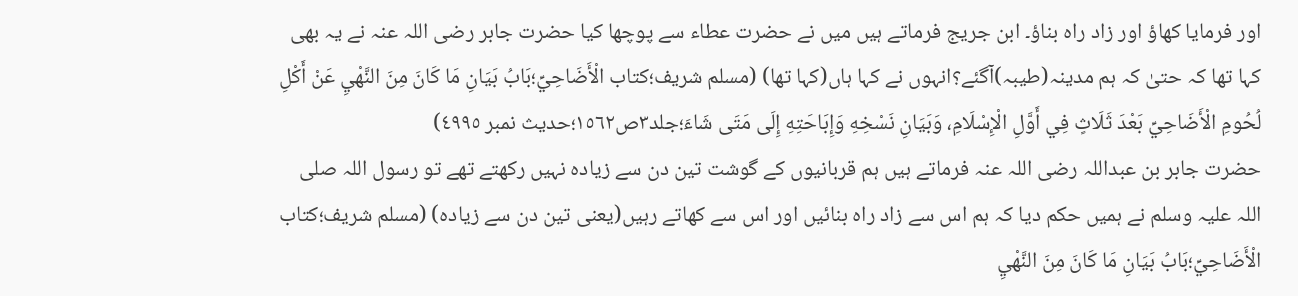اور فرمایا کھاؤ اور زاد راہ بناؤ۔ ابن جریج فرماتے ہیں میں نے حضرت عطاء سے پوچھا کیا حضرت جابر رضی اللہ عنہ نے یہ بھی کہا تھا کہ حتیٰ کہ ہم مدینہ(طیبہ)آگئے؟انہوں نے کہا ہاں(کہا تھا) (مسلم شریف؛كتاب الْأَضَاحِيِّ؛بَابُ بَيَانِ مَا كَانَ مِنَ النَّهْيِ عَنْ أَكْلِ لُحُومِ الْأَضَاحِيِّ بَعْدَ ثَلَاثٍ فِي أَوَّلِ الْإِسْلَامِ، وَبَيَانِ نَسْخِهِ وَإِبَاحَتِهِ إِلَى مَتَى شَاءَ؛جلد٣ص١٥٦٢؛حدیث نمبر ٤٩٩٥)
حضرت جابر بن عبداللہ رضی اللہ عنہ فرماتے ہیں ہم قربانیوں کے گوشت تین دن سے زیادہ نہیں رکھتے تھے تو رسول اللہ صلی اللہ علیہ وسلم نے ہمیں حکم دیا کہ ہم اس سے زاد راہ بنائیں اور اس سے کھاتے رہیں(یعنی تین دن سے زیادہ) (مسلم شریف؛كتاب الْأَضَاحِيِّ؛بَابُ بَيَانِ مَا كَانَ مِنَ النَّهْيِ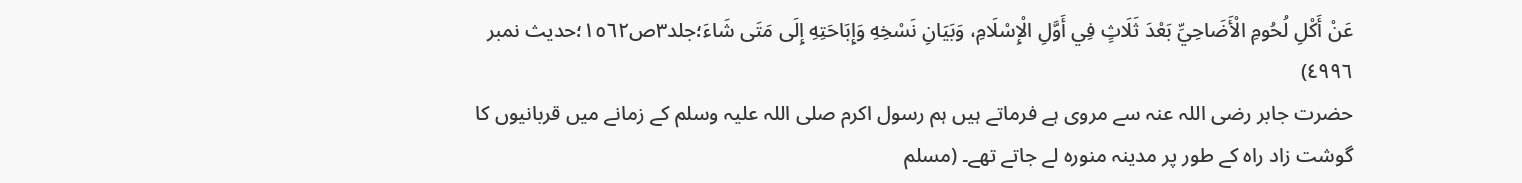عَنْ أَكْلِ لُحُومِ الْأَضَاحِيِّ بَعْدَ ثَلَاثٍ فِي أَوَّلِ الْإِسْلَامِ، وَبَيَانِ نَسْخِهِ وَإِبَاحَتِهِ إِلَى مَتَى شَاءَ؛جلد٣ص١٥٦٢؛حدیث نمبر ٤٩٩٦)
حضرت جابر رضی اللہ عنہ سے مروی ہے فرماتے ہیں ہم رسول اکرم صلی اللہ علیہ وسلم کے زمانے میں قربانیوں کا گوشت زاد راہ کے طور پر مدینہ منورہ لے جاتے تھے۔ (مسلم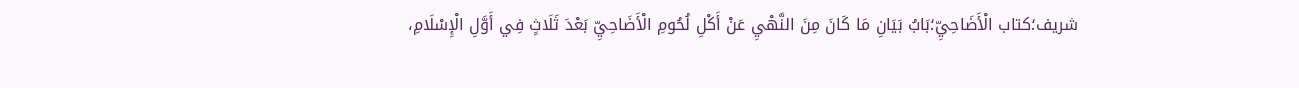شریف؛كتاب الْأَضَاحِيِّ؛بَابُ بَيَانِ مَا كَانَ مِنَ النَّهْيِ عَنْ أَكْلِ لُحُومِ الْأَضَاحِيِّ بَعْدَ ثَلَاثٍ فِي أَوَّلِ الْإِسْلَامِ،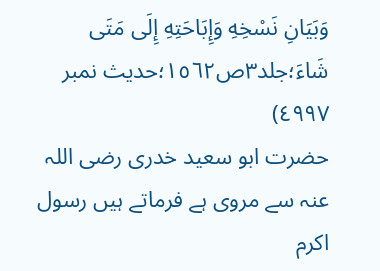وَبَيَانِ نَسْخِهِ وَإِبَاحَتِهِ إِلَى مَتَى شَاءَ؛جلد٣ص١٥٦٢؛حدیث نمبر ٤٩٩٧)
حضرت ابو سعید خدری رضی اللہ عنہ سے مروی ہے فرماتے ہیں رسول اکرم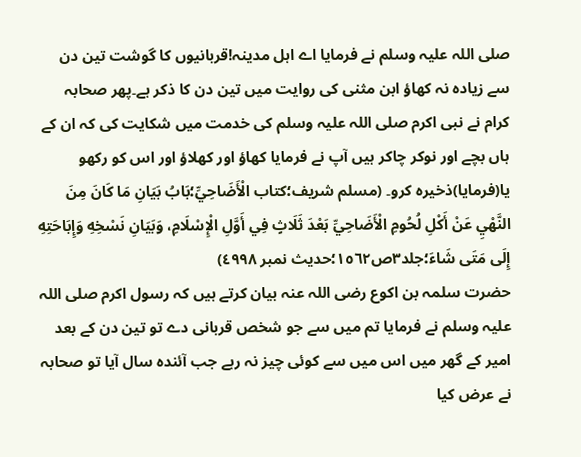صلی اللہ علیہ وسلم نے فرمایا اے اہل مدینہ!قربانیوں کا گوشت تین دن سے زیادہ نہ کھاؤ ابن مثنی کی روایت میں تین دن کا ذکر ہے۔پھر صحابہ کرام نے نبی اکرم صلی اللہ علیہ وسلم کی خدمت میں شکایت کی کہ ان کے ہاں بچے اور نوکر چاکر ہیں آپ نے فرمایا کھاؤ اور کھلاؤ اور اس کو رکھو یا(فرمایا)ذخیرہ کرو۔ (مسلم شریف؛كتاب الْأَضَاحِيِّ؛بَابُ بَيَانِ مَا كَانَ مِنَ النَّهْيِ عَنْ أَكْلِ لُحُومِ الْأَضَاحِيِّ بَعْدَ ثَلَاثٍ فِي أَوَّلِ الْإِسْلَامِ، وَبَيَانِ نَسْخِهِ وَإِبَاحَتِهِ إِلَى مَتَى شَاءَ؛جلد٣ص١٥٦٢؛حدیث نمبر ٤٩٩٨)
حضرت سلمہ بن اکوع رضی اللہ عنہ بیان کرتے ہیں کہ رسول اکرم صلی اللہ علیہ وسلم نے فرمایا تم میں سے جو شخص قربانی دے تو تین دن کے بعد امیر کے گھر میں اس میں سے کوئی چیز نہ رہے جب آئندہ سال آیا تو صحابہ نے عرض کیا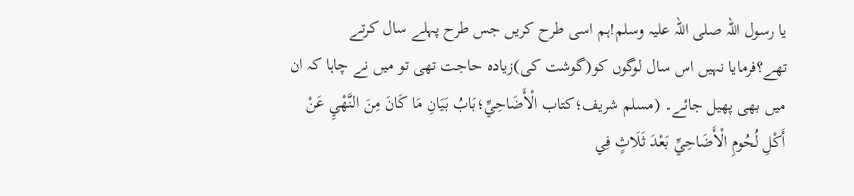یا رسول اللہ صلی اللہ علیہ وسلم!ہم اسی طرح کریں جس طرح پہلے سال کرتے تھے؟فرمایا نہیں اس سال لوگوں کو(گوشت کی)زیادہ حاجت تھی تو میں نے چاہا کہ ان میں بھی پھیل جائے۔ (مسلم شریف؛كتاب الْأَضَاحِيِّ؛بَابُ بَيَانِ مَا كَانَ مِنَ النَّهْيِ عَنْ أَكْلِ لُحُومِ الْأَضَاحِيِّ بَعْدَ ثَلَاثٍ فِي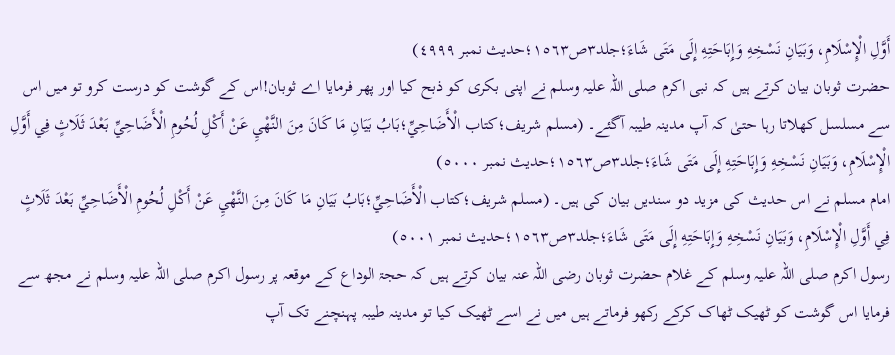أَوَّلِ الْإِسْلَامِ، وَبَيَانِ نَسْخِهِ وَإِبَاحَتِهِ إِلَى مَتَى شَاءَ؛جلد٣ص١٥٦٣؛حدیث نمبر ٤٩٩٩)
حضرت ثوبان بیان کرتے ہیں کہ نبی اکرم صلی اللہ علیہ وسلم نے اپنی بکری کو ذبح کیا اور پھر فرمایا اے ثوبان!اس کے گوشت کو درست کرو تو میں اس سے مسلسل کھلاتا رہا حتیٰ کہ آپ مدینہ طیبہ آگئے۔ (مسلم شریف؛كتاب الْأَضَاحِيِّ؛بَابُ بَيَانِ مَا كَانَ مِنَ النَّهْيِ عَنْ أَكْلِ لُحُومِ الْأَضَاحِيِّ بَعْدَ ثَلَاثٍ فِي أَوَّلِ الْإِسْلَامِ، وَبَيَانِ نَسْخِهِ وَإِبَاحَتِهِ إِلَى مَتَى شَاءَ؛جلد٣ص١٥٦٣؛حدیث نمبر ٥٠٠٠)
امام مسلم نے اس حدیث کی مزید دو سندیں بیان کی ہیں۔ (مسلم شریف؛كتاب الْأَضَاحِيِّ؛بَابُ بَيَانِ مَا كَانَ مِنَ النَّهْيِ عَنْ أَكْلِ لُحُومِ الْأَضَاحِيِّ بَعْدَ ثَلَاثٍ فِي أَوَّلِ الْإِسْلَامِ، وَبَيَانِ نَسْخِهِ وَإِبَاحَتِهِ إِلَى مَتَى شَاءَ؛جلد٣ص١٥٦٣؛حدیث نمبر ٥٠٠١)
رسول اکرم صلی اللہ علیہ وسلم کے غلام حضرت ثوبان رضی اللہ عنہ بیان کرتے ہیں کہ حجۃ الوداع کے موقعہ پر رسول اکرم صلی اللہ علیہ وسلم نے مجھ سے فرمایا اس گوشت کو ٹھیک ٹھاک کرکے رکھو فرماتے ہیں میں نے اسے ٹھیک کیا تو مدینہ طیبہ پہنچنے تک آپ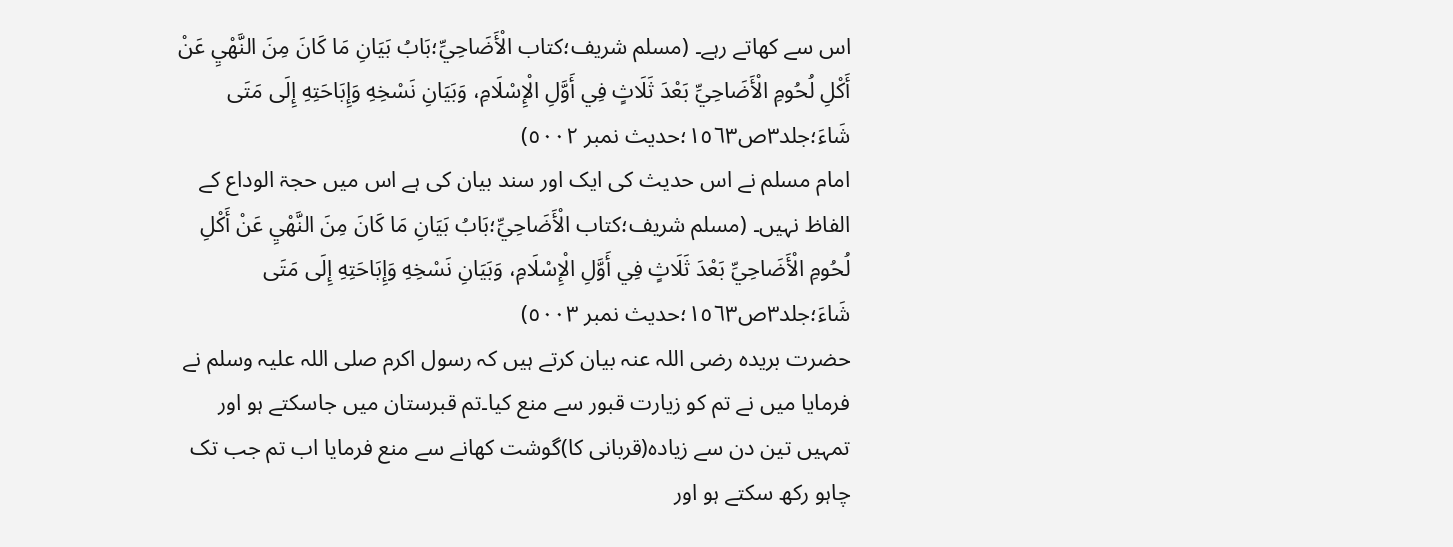اس سے کھاتے رہے۔ (مسلم شریف؛كتاب الْأَضَاحِيِّ؛بَابُ بَيَانِ مَا كَانَ مِنَ النَّهْيِ عَنْ أَكْلِ لُحُومِ الْأَضَاحِيِّ بَعْدَ ثَلَاثٍ فِي أَوَّلِ الْإِسْلَامِ، وَبَيَانِ نَسْخِهِ وَإِبَاحَتِهِ إِلَى مَتَى شَاءَ؛جلد٣ص١٥٦٣؛حدیث نمبر ٥٠٠٢)
امام مسلم نے اس حدیث کی ایک اور سند بیان کی ہے اس میں حجۃ الوداع کے الفاظ نہیں۔ (مسلم شریف؛كتاب الْأَضَاحِيِّ؛بَابُ بَيَانِ مَا كَانَ مِنَ النَّهْيِ عَنْ أَكْلِ لُحُومِ الْأَضَاحِيِّ بَعْدَ ثَلَاثٍ فِي أَوَّلِ الْإِسْلَامِ، وَبَيَانِ نَسْخِهِ وَإِبَاحَتِهِ إِلَى مَتَى شَاءَ؛جلد٣ص١٥٦٣؛حدیث نمبر ٥٠٠٣)
حضرت بریدہ رضی اللہ عنہ بیان کرتے ہیں کہ رسول اکرم صلی اللہ علیہ وسلم نے فرمایا میں نے تم کو زیارت قبور سے منع کیا۔تم قبرستان میں جاسکتے ہو اور تمہیں تین دن سے زیادہ(قربانی کا)گوشت کھانے سے منع فرمایا اب تم جب تک چاہو رکھ سکتے ہو اور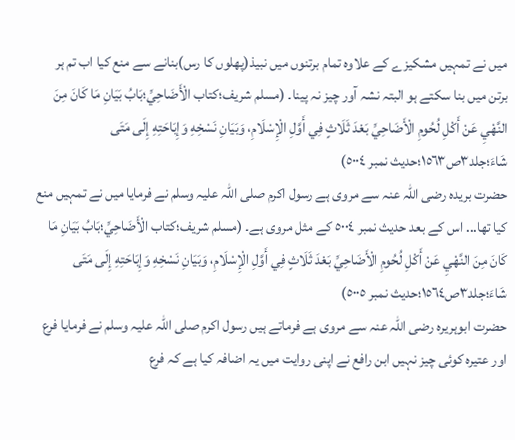میں نے تمہیں مشکیزے کے علاوہ تمام برتنوں میں نبیذ(پھلوں کا رس)بنانے سے منع کیا اب تم ہر برتن میں بنا سکتے ہو البتہ نشہ آور چیز نہ پینا۔ (مسلم شریف؛كتاب الْأَضَاحِيِّ؛بَابُ بَيَانِ مَا كَانَ مِنَ النَّهْيِ عَنْ أَكْلِ لُحُومِ الْأَضَاحِيِّ بَعْدَ ثَلَاثٍ فِي أَوَّلِ الْإِسْلَامِ، وَبَيَانِ نَسْخِهِ وَإِبَاحَتِهِ إِلَى مَتَى شَاءَ؛جلد٣ص١٥٦٣؛حدیث نمبر ٥٠٠٤)
حضرت بریدہ رضی اللہ عنہ سے مروی ہے رسول اکرم صلی اللہ علیہ وسلم نے فرمایا میں نے تمہیں منع کیا تھا... اس کے بعد حدیث نمبر ٥٠٠٤ کے مثل مروی ہے۔ (مسلم شریف؛كتاب الْأَضَاحِيِّ؛بَابُ بَيَانِ مَا كَانَ مِنَ النَّهْيِ عَنْ أَكْلِ لُحُومِ الْأَضَاحِيِّ بَعْدَ ثَلَاثٍ فِي أَوَّلِ الْإِسْلَامِ، وَبَيَانِ نَسْخِهِ وَإِبَاحَتِهِ إِلَى مَتَى شَاءَ؛جلد٣ص١٥٦٤؛حدیث نمبر ٥٠٠٥)
حضرت ابوہریرہ رضی اللہ عنہ سے مروی ہے فرماتے ہیں رسول اکرم صلی اللہ علیہ وسلم نے فرمایا فرع اور عتیرہ کوئی چیز نہیں ابن رافع نے اپنی روایت میں یہ اضافہ کیا ہے کہ فرع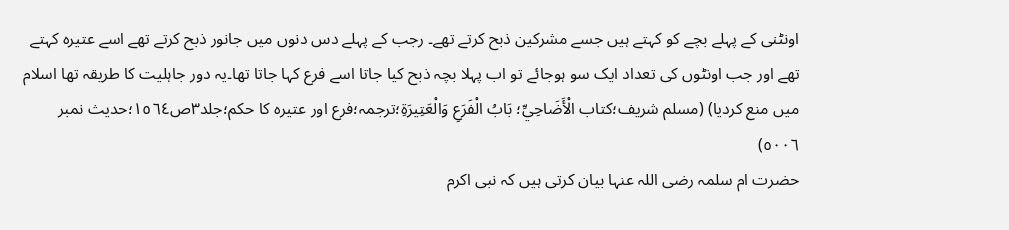اونٹنی کے پہلے بچے کو کہتے ہیں جسے مشرکین ذبح کرتے تھے۔ رجب کے پہلے دس دنوں میں جانور ذبح کرتے تھے اسے عتیرہ کہتے تھے اور جب اونٹوں کی تعداد ایک سو ہوجائے تو اب پہلا بچہ ذبح کیا جاتا اسے فرع کہا جاتا تھا۔یہ دور جاہلیت کا طریقہ تھا اسلام میں منع کردیا) (مسلم شریف؛كتاب الْأَضَاحِيِّ؛ بَابُ الْفَرَعِ وَالْعَتِيرَةِ؛ترجمہ؛فرع اور عتیرہ کا حکم؛جلد٣ص١٥٦٤؛حدیث نمبر ٥٠٠٦)
حضرت ام سلمہ رضی اللہ عنہا بیان کرتی ہیں کہ نبی اکرم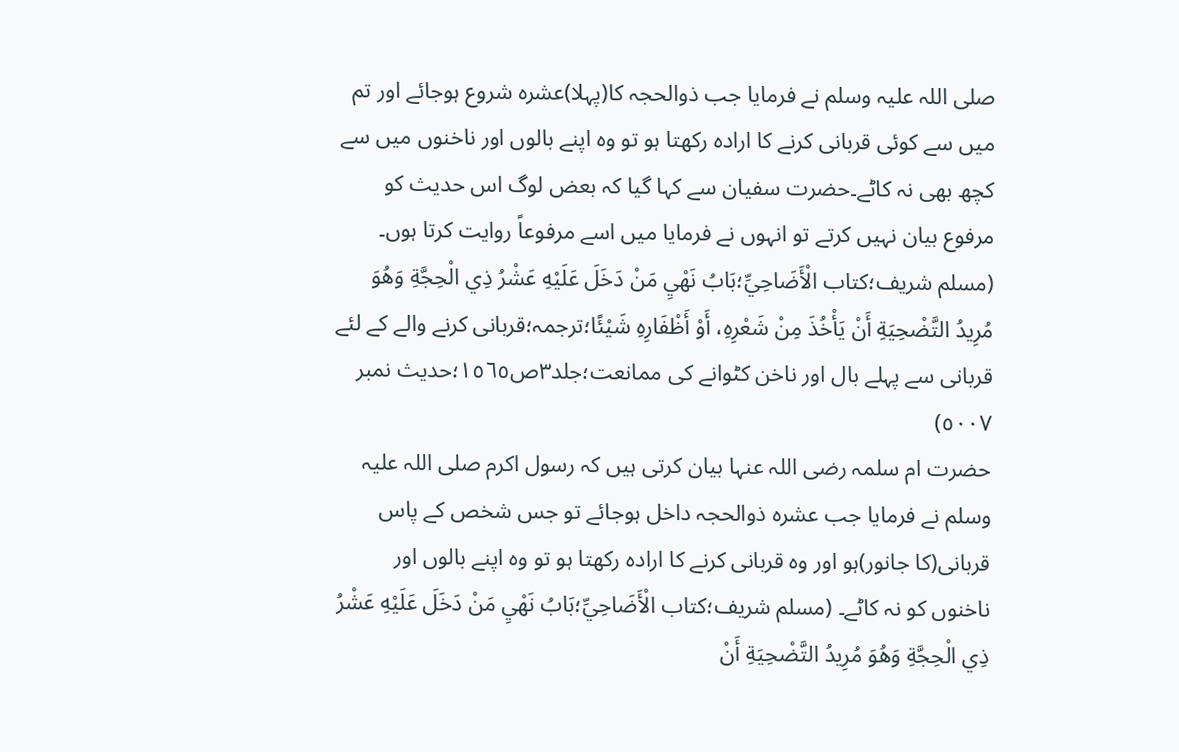صلی اللہ علیہ وسلم نے فرمایا جب ذوالحجہ کا(پہلا)عشرہ شروع ہوجائے اور تم میں سے کوئی قربانی کرنے کا ارادہ رکھتا ہو تو وہ اپنے بالوں اور ناخنوں میں سے کچھ بھی نہ کاٹے۔حضرت سفیان سے کہا گیا کہ بعض لوگ اس حدیث کو مرفوع بیان نہیں کرتے تو انہوں نے فرمایا میں اسے مرفوعاً روایت کرتا ہوں۔ (مسلم شریف؛كتاب الْأَضَاحِيِّ؛بَابُ نَهْيِ مَنْ دَخَلَ عَلَيْهِ عَشْرُ ذِي الْحِجَّةِ وَهُوَ مُرِيدُ التَّضْحِيَةِ أَنْ يَأْخُذَ مِنْ شَعْرِهِ، أَوْ أَظْفَارِهِ شَيْئًا؛ترجمہ؛قربانی کرنے والے کے لئے قربانی سے پہلے بال اور ناخن کٹوانے کی ممانعت؛جلد٣ص١٥٦٥؛حدیث نمبر ٥٠٠٧)
حضرت ام سلمہ رضی اللہ عنہا بیان کرتی ہیں کہ رسول اکرم صلی اللہ علیہ وسلم نے فرمایا جب عشرہ ذوالحجہ داخل ہوجائے تو جس شخص کے پاس قربانی(کا جانور)ہو اور وہ قربانی کرنے کا ارادہ رکھتا ہو تو وہ اپنے بالوں اور ناخنوں کو نہ کاٹے۔ (مسلم شریف؛كتاب الْأَضَاحِيِّ؛بَابُ نَهْيِ مَنْ دَخَلَ عَلَيْهِ عَشْرُ ذِي الْحِجَّةِ وَهُوَ مُرِيدُ التَّضْحِيَةِ أَنْ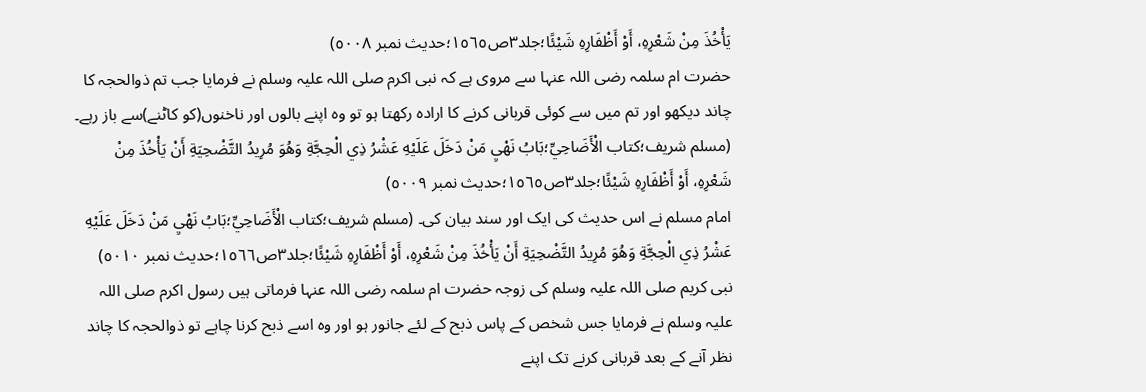يَأْخُذَ مِنْ شَعْرِهِ، أَوْ أَظْفَارِهِ شَيْئًا؛جلد٣ص١٥٦٥؛حدیث نمبر ٥٠٠٨)
حضرت ام سلمہ رضی اللہ عنہا سے مروی ہے کہ نبی اکرم صلی اللہ علیہ وسلم نے فرمایا جب تم ذوالحجہ کا چاند دیکھو اور تم میں سے کوئی قربانی کرنے کا ارادہ رکھتا ہو تو وہ اپنے بالوں اور ناخنوں(کو کاٹنے)سے باز رہے۔ (مسلم شریف؛كتاب الْأَضَاحِيِّ؛بَابُ نَهْيِ مَنْ دَخَلَ عَلَيْهِ عَشْرُ ذِي الْحِجَّةِ وَهُوَ مُرِيدُ التَّضْحِيَةِ أَنْ يَأْخُذَ مِنْ شَعْرِهِ، أَوْ أَظْفَارِهِ شَيْئًا؛جلد٣ص١٥٦٥؛حدیث نمبر ٥٠٠٩)
امام مسلم نے اس حدیث کی ایک اور سند بیان کی۔ (مسلم شریف؛كتاب الْأَضَاحِيِّ؛بَابُ نَهْيِ مَنْ دَخَلَ عَلَيْهِ عَشْرُ ذِي الْحِجَّةِ وَهُوَ مُرِيدُ التَّضْحِيَةِ أَنْ يَأْخُذَ مِنْ شَعْرِهِ، أَوْ أَظْفَارِهِ شَيْئًا؛جلد٣ص١٥٦٦؛حدیث نمبر ٥٠١٠)
نبی کریم صلی اللہ علیہ وسلم کی زوجہ حضرت ام سلمہ رضی اللہ عنہا فرماتی ہیں رسول اکرم صلی اللہ علیہ وسلم نے فرمایا جس شخص کے پاس ذبح کے لئے جانور ہو اور وہ اسے ذبح کرنا چاہے تو ذوالحجہ کا چاند نظر آنے کے بعد قربانی کرنے تک اپنے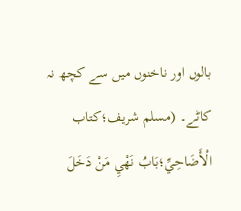بالوں اور ناخنوں میں سے کچھ نہ کاٹے۔ (مسلم شریف؛كتاب الْأَضَاحِيِّ؛بَابُ نَهْيِ مَنْ دَخَلَ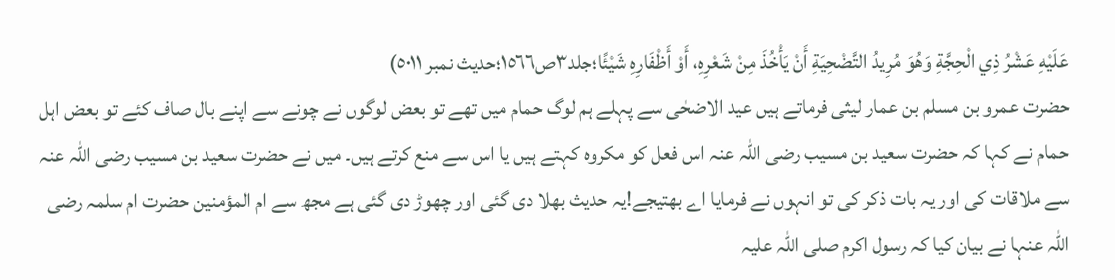عَلَيْهِ عَشْرُ ذِي الْحِجَّةِ وَهُوَ مُرِيدُ التَّضْحِيَةِ أَنْ يَأْخُذَ مِنْ شَعْرِهِ، أَوْ أَظْفَارِهِ شَيْئًا؛جلد٣ص١٥٦٦؛حدیث نمبر ٥٠١١)
حضرت عمرو بن مسلم بن عمار لیثی فرماتے ہیں عید الاضحٰی سے پہلے ہم لوگ حمام میں تھے تو بعض لوگوں نے چونے سے اپنے بال صاف کئے تو بعض اہل حمام نے کہا کہ حضرت سعید بن مسیب رضی اللہ عنہ اس فعل کو مکروہ کہتے ہیں یا اس سے منع کرتے ہیں۔ میں نے حضرت سعید بن مسیب رضی اللہ عنہ سے ملاقات کی اور یہ بات ذکر کی تو انہوں نے فرمایا اے بھتیجے!یہ حدیث بھلا دی گئی اور چھوڑ دی گئی ہے مجھ سے ام المؤمنين حضرت ام سلمہ رضی اللہ عنہا نے بیان کیا کہ رسول اکرم صلی اللہ علیہ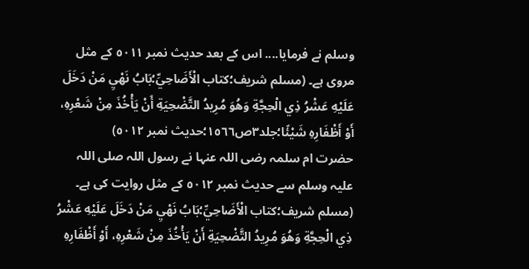وسلم نے فرمایا.... اس کے بعد حدیث نمبر ٥٠١١ کے مثل مروی ہے۔ (مسلم شریف؛كتاب الْأَضَاحِيِّ؛بَابُ نَهْيِ مَنْ دَخَلَ عَلَيْهِ عَشْرُ ذِي الْحِجَّةِ وَهُوَ مُرِيدُ التَّضْحِيَةِ أَنْ يَأْخُذَ مِنْ شَعْرِهِ، أَوْ أَظْفَارِهِ شَيْئًا؛جلد٣ص١٥٦٦؛حدیث نمبر ٥٠١٢)
حضرت ام سلمہ رضی اللہ عنہا نے رسول اللہ صلی اللہ علیہ وسلم سے حدیث نمبر ٥٠١٢ کے مثل روایت کی ہے۔ (مسلم شریف؛كتاب الْأَضَاحِيِّ؛بَابُ نَهْيِ مَنْ دَخَلَ عَلَيْهِ عَشْرُ ذِي الْحِجَّةِ وَهُوَ مُرِيدُ التَّضْحِيَةِ أَنْ يَأْخُذَ مِنْ شَعْرِهِ، أَوْ أَظْفَارِهِ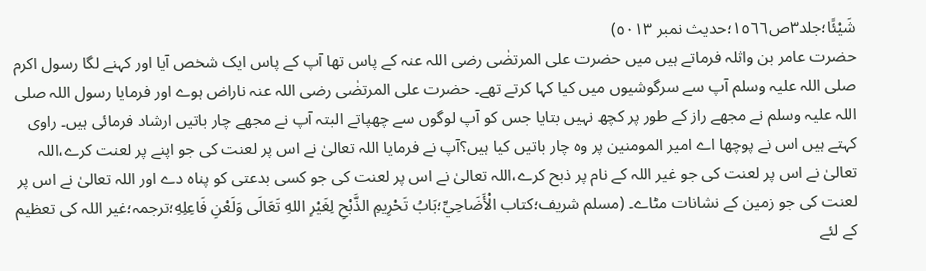شَيْئًا؛جلد٣ص١٥٦٦؛حدیث نمبر ٥٠١٣)
حضرت عامر بن واثلہ فرماتے ہیں میں حضرت علی المرتضٰی رضی اللہ عنہ کے پاس تھا آپ کے پاس ایک شخص آیا اور کہنے لگا رسول اکرم صلی اللہ علیہ وسلم آپ سے سرگوشیوں میں کیا کہا کرتے تھے۔ حضرت علی المرتضٰی رضی اللہ عنہ ناراض ہوے اور فرمایا رسول اللہ صلی اللہ علیہ وسلم نے مجھے راز کے طور پر کچھ نہیں بتایا جس کو آپ لوگوں سے چھپاتے البتہ آپ نے مجھے چار باتیں ارشاد فرمائی ہیں۔ راوی کہتے ہیں اس نے پوچھا اے امیر المومنین پر وہ چار باتیں کیا ہیں؟آپ نے فرمایا اللہ تعالیٰ نے اس پر لعنت کی جو اپنے پر لعنت کرے،اللہ تعالیٰ نے اس پر لعنت کی جو غیر اللہ کے نام پر ذبح کرے،اللہ تعالیٰ نے اس پر لعنت کی جو کسی بدعتی کو پناہ دے اور اللہ تعالیٰ نے اس پر لعنت کی جو زمین کے نشانات مٹاے۔ (مسلم شریف؛كتاب الْأَضَاحِيِّ؛بَابُ تَحْرِيمِ الذَّبْحِ لِغَيْرِ اللهِ تَعَالَى وَلَعْنِ فَاعِلِهِ؛ترجمہ؛غیر اللہ کی تعظیم کے لئے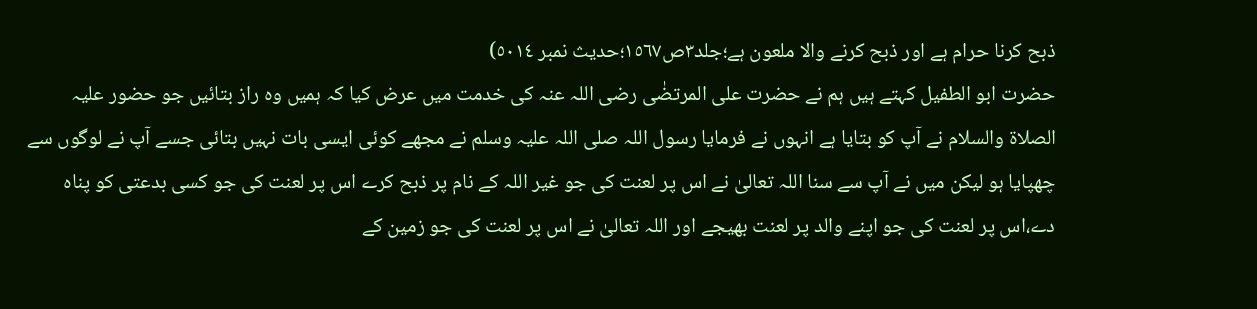ذبح کرنا حرام ہے اور ذبح کرنے والا ملعون ہے؛جلد٣ص١٥٦٧؛حدیث نمبر ٥٠١٤)
حضرت ابو الطفیل کہتے ہیں ہم نے حضرت علی المرتضٰی رضی اللہ عنہ کی خدمت میں عرض کیا کہ ہمیں وہ راز بتائیں جو حضور علیہ الصلاۃ والسلام نے آپ کو بتایا ہے انہوں نے فرمایا رسول اللہ صلی اللہ علیہ وسلم نے مجھے کوئی ایسی بات نہیں بتائی جسے آپ نے لوگوں سے چھپایا ہو لیکن میں نے آپ سے سنا اللہ تعالیٰ نے اس پر لعنت کی جو غیر اللہ کے نام پر ذبح کرے اس پر لعنت کی جو کسی بدعتی کو پناہ دے،اس پر لعنت کی جو اپنے والد پر لعنت بھیجے اور اللہ تعالیٰ نے اس پر لعنت کی جو زمین کے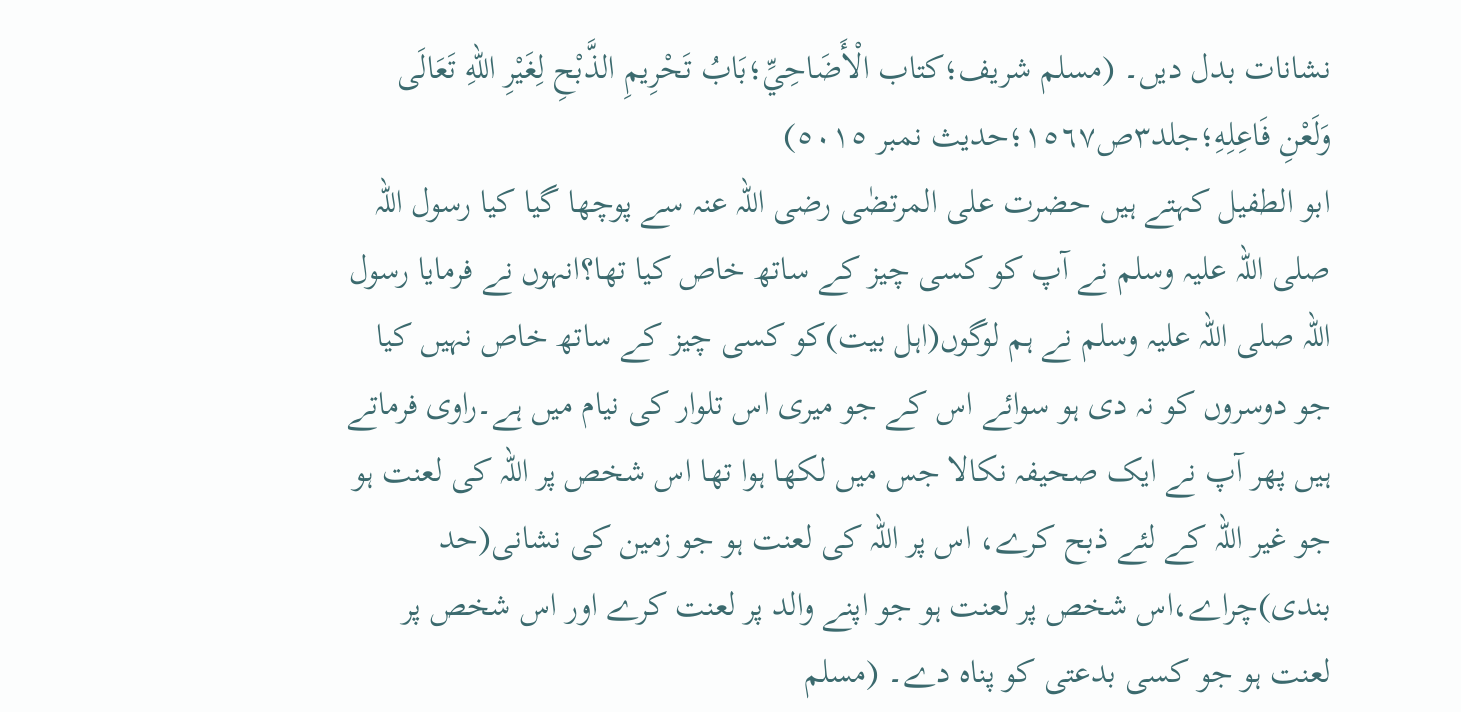نشانات بدل دیں۔ (مسلم شریف؛كتاب الْأَضَاحِيِّ؛بَابُ تَحْرِيمِ الذَّبْحِ لِغَيْرِ اللهِ تَعَالَى وَلَعْنِ فَاعِلِهِ؛جلد٣ص١٥٦٧؛حدیث نمبر ٥٠١٥)
ابو الطفیل کہتے ہیں حضرت علی المرتضٰی رضی اللہ عنہ سے پوچھا گیا کیا رسول اللہ صلی اللہ علیہ وسلم نے آپ کو کسی چیز کے ساتھ خاص کیا تھا؟انہوں نے فرمایا رسول اللہ صلی اللہ علیہ وسلم نے ہم لوگوں(اہل بیت)کو کسی چیز کے ساتھ خاص نہیں کیا جو دوسروں کو نہ دی ہو سوائے اس کے جو میری اس تلوار کی نیام میں ہے۔راوی فرماتے ہیں پھر آپ نے ایک صحیفہ نکالا جس میں لکھا ہوا تھا اس شخص پر اللہ کی لعنت ہو جو غیر اللہ کے لئے ذبح کرے، اس پر اللہ کی لعنت ہو جو زمین کی نشانی(حد بندی)چراے،اس شخص پر لعنت ہو جو اپنے والد پر لعنت کرے اور اس شخص پر لعنت ہو جو کسی بدعتی کو پناہ دے۔ (مسلم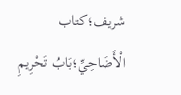شریف؛كتاب الْأَضَاحِيِّ؛بَابُ تَحْرِيمِ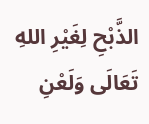الذَّبْحِ لِغَيْرِ اللهِ تَعَالَى وَلَعْنِ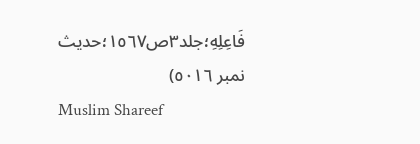فَاعِلِهِ؛جلد٣ص١٥٦٧؛حدیث نمبر ٥٠١٦)
Muslim Shareef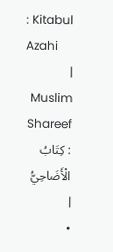: Kitabul Azahi
|
Muslim Shareef : كِتَابُ الْأَضَاحِيُّ
|
•